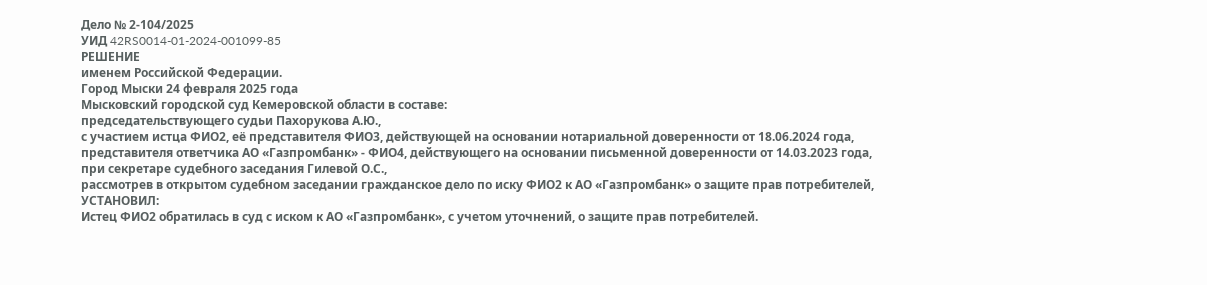Дело № 2-104/2025
УИД 42RS0014-01-2024-001099-85
РЕШЕНИЕ
именем Российской Федерации.
Город Мыски 24 февраля 2025 года
Мысковский городской суд Кемеровской области в составе:
председательствующего судьи Пахорукова А.Ю.,
с участием истца ФИО2, её представителя ФИО3, действующей на основании нотариальной доверенности от 18.06.2024 года,
представителя ответчика АО «Газпромбанк» - ФИО4, действующего на основании письменной доверенности от 14.03.2023 года,
при секретаре судебного заседания Гилевой О.С.,
рассмотрев в открытом судебном заседании гражданское дело по иску ФИО2 к АО «Газпромбанк» о защите прав потребителей,
УСТАНОВИЛ:
Истец ФИО2 обратилась в суд с иском к АО «Газпромбанк», с учетом уточнений, о защите прав потребителей.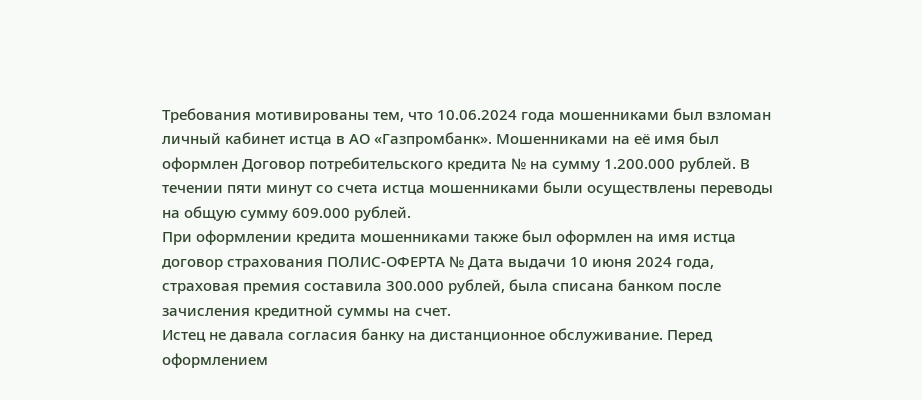Требования мотивированы тем, что 10.06.2024 года мошенниками был взломан личный кабинет истца в АО «Газпромбанк». Мошенниками на её имя был оформлен Договор потребительского кредита № на сумму 1.200.000 рублей. В течении пяти минут со счета истца мошенниками были осуществлены переводы на общую сумму 609.000 рублей.
При оформлении кредита мошенниками также был оформлен на имя истца договор страхования ПОЛИС-ОФЕРТА № Дата выдачи 10 июня 2024 года, страховая премия составила 300.000 рублей, была списана банком после зачисления кредитной суммы на счет.
Истец не давала согласия банку на дистанционное обслуживание. Перед оформлением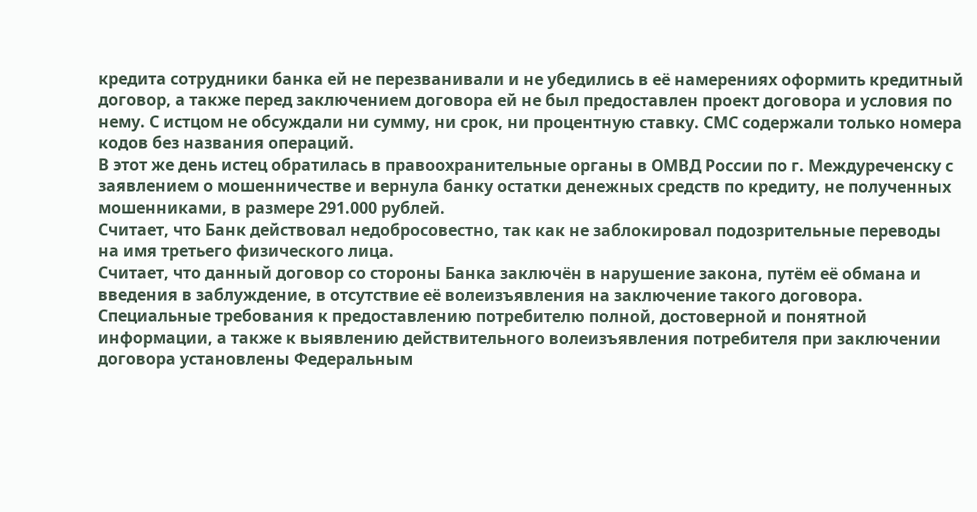кредита сотрудники банка ей не перезванивали и не убедились в её намерениях оформить кредитный договор, а также перед заключением договора ей не был предоставлен проект договора и условия по нему. С истцом не обсуждали ни сумму, ни срок, ни процентную ставку. СМС содержали только номера кодов без названия операций.
В этот же день истец обратилась в правоохранительные органы в ОМВД России по г. Междуреченску с заявлением о мошенничестве и вернула банку остатки денежных средств по кредиту, не полученных мошенниками, в размере 291.000 рублей.
Считает, что Банк действовал недобросовестно, так как не заблокировал подозрительные переводы на имя третьего физического лица.
Считает, что данный договор со стороны Банка заключён в нарушение закона, путём её обмана и введения в заблуждение, в отсутствие её волеизъявления на заключение такого договора.
Специальные требования к предоставлению потребителю полной, достоверной и понятной информации, а также к выявлению действительного волеизъявления потребителя при заключении договора установлены Федеральным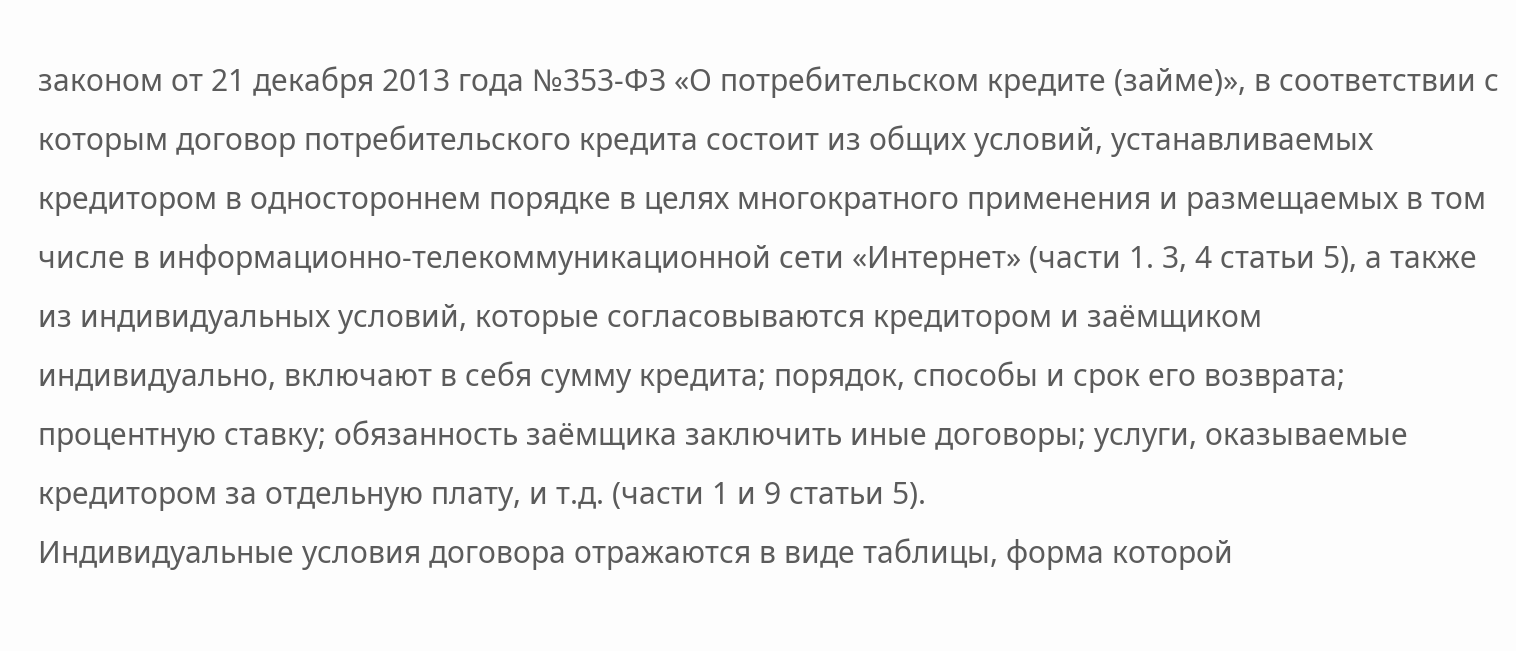законом от 21 декабря 2013 года №353-ФЗ «О потребительском кредите (займе)», в соответствии с которым договор потребительского кредита состоит из общих условий, устанавливаемых кредитором в одностороннем порядке в целях многократного применения и размещаемых в том числе в информационно-телекоммуникационной сети «Интернет» (части 1. 3, 4 статьи 5), а также из индивидуальных условий, которые согласовываются кредитором и заёмщиком индивидуально, включают в себя сумму кредита; порядок, способы и срок его возврата; процентную ставку; обязанность заёмщика заключить иные договоры; услуги, оказываемые кредитором за отдельную плату, и т.д. (части 1 и 9 статьи 5).
Индивидуальные условия договора отражаются в виде таблицы, форма которой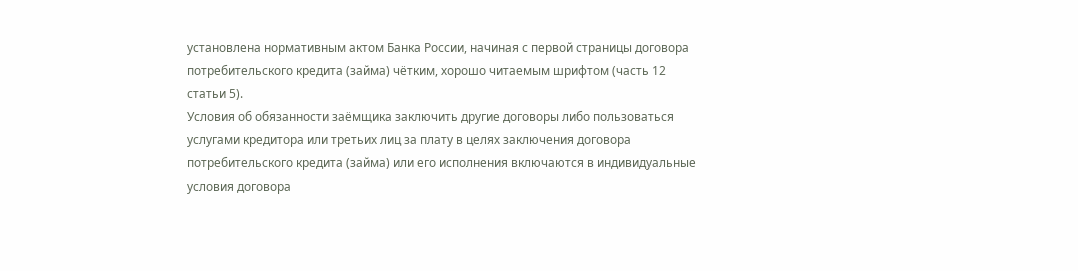установлена нормативным актом Банка России, начиная с первой страницы договора потребительского кредита (займа) чётким, хорошо читаемым шрифтом (часть 12 статьи 5).
Условия об обязанности заёмщика заключить другие договоры либо пользоваться услугами кредитора или третьих лиц за плату в целях заключения договора потребительского кредита (займа) или его исполнения включаются в индивидуальные условия договора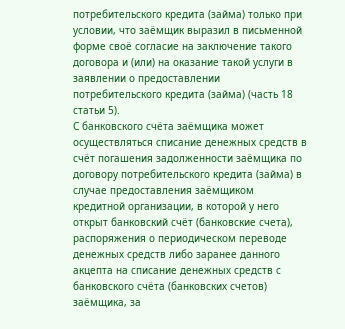потребительского кредита (займа) только при условии, что заёмщик выразил в письменной форме своё согласие на заключение такого договора и (или) на оказание такой услуги в заявлении о предоставлении потребительского кредита (займа) (часть 18 статьи 5).
С банковского счёта заёмщика может осуществляться списание денежных средств в счёт погашения задолженности заёмщика по договору потребительского кредита (займа) в случае предоставления заёмщиком кредитной организации, в которой у него открыт банковский счёт (банковские счета), распоряжения о периодическом переводе денежных средств либо заранее данного акцепта на списание денежных средств с банковского счёта (банковских счетов) заёмщика, за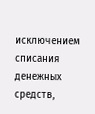исключением списания денежных средств,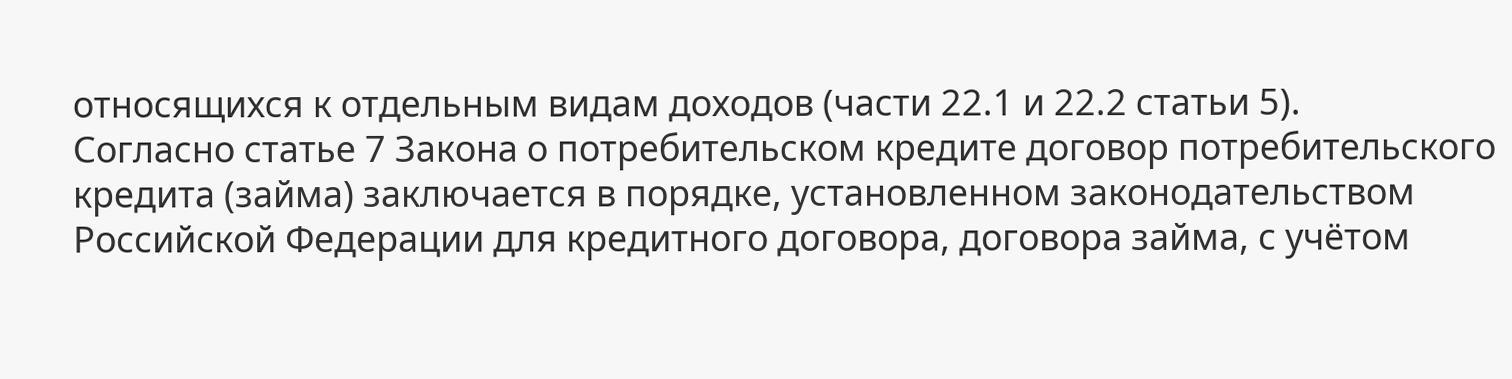относящихся к отдельным видам доходов (части 22.1 и 22.2 статьи 5).
Согласно статье 7 Закона о потребительском кредите договор потребительского кредита (займа) заключается в порядке, установленном законодательством Российской Федерации для кредитного договора, договора займа, с учётом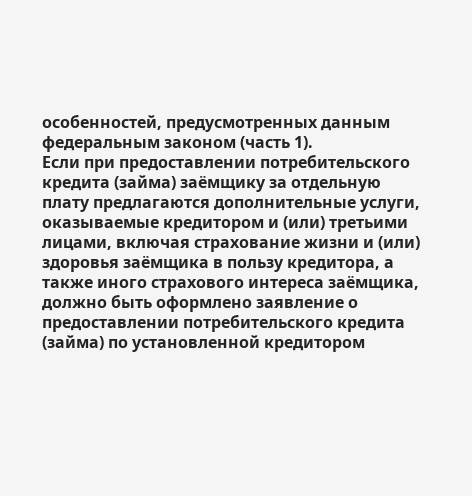особенностей, предусмотренных данным федеральным законом (часть 1).
Если при предоставлении потребительского кредита (займа) заёмщику за отдельную плату предлагаются дополнительные услуги, оказываемые кредитором и (или) третьими лицами, включая страхование жизни и (или) здоровья заёмщика в пользу кредитора, а также иного страхового интереса заёмщика, должно быть оформлено заявление о предоставлении потребительского кредита (займа) по установленной кредитором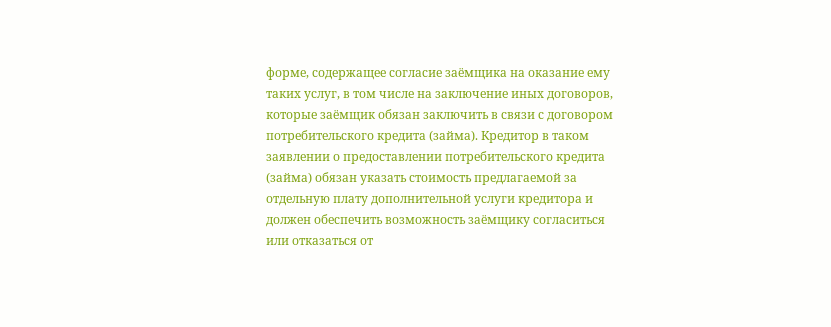форме, содержащее согласие заёмщика на оказание ему таких услуг, в том числе на заключение иных договоров, которые заёмщик обязан заключить в связи с договором потребительского кредита (займа). Кредитор в таком заявлении о предоставлении потребительского кредита (займа) обязан указать стоимость предлагаемой за отдельную плату дополнительной услуги кредитора и должен обеспечить возможность заёмщику согласиться или отказаться от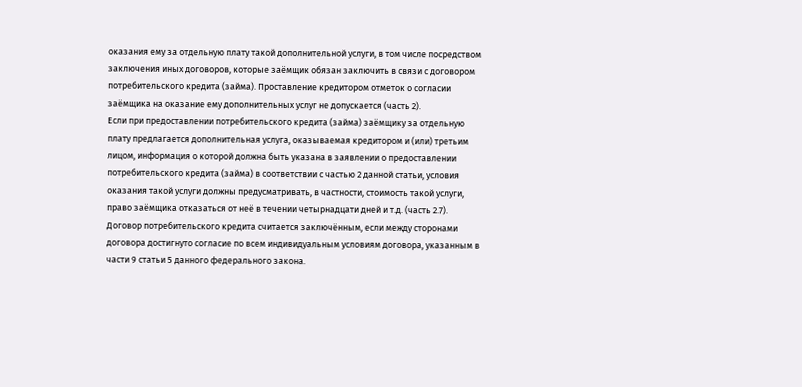оказания ему за отдельную плату такой дополнительной услуги, в том числе посредством заключения иных договоров, которые заёмщик обязан заключить в связи с договором потребительского кредита (займа). Проставление кредитором отметок о согласии заёмщика на оказание ему дополнительных услуг не допускается (часть 2).
Если при предоставлении потребительского кредита (займа) заёмщику за отдельную плату предлагается дополнительная услуга, оказываемая кредитором и (или) третьим лицом, информация о которой должна быть указана в заявлении о предоставлении потребительского кредита (займа) в соответствии с частью 2 данной статьи, условия оказания такой услуги должны предусматривать, в частности, стоимость такой услуги, право заёмщика отказаться от неё в течении четырнадцати дней и т.д. (часть 2.7).
Договор потребительского кредита считается заключённым, если между сторонами договора достигнуто согласие по всем индивидуальным условиям договора, указанным в части 9 статьи 5 данного федерального закона.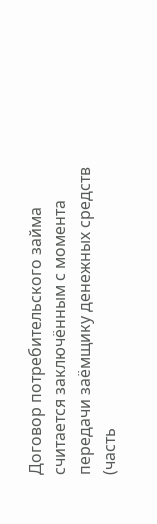Договор потребительского займа считается заключённым с момента передачи заёмщику денежных средств (часть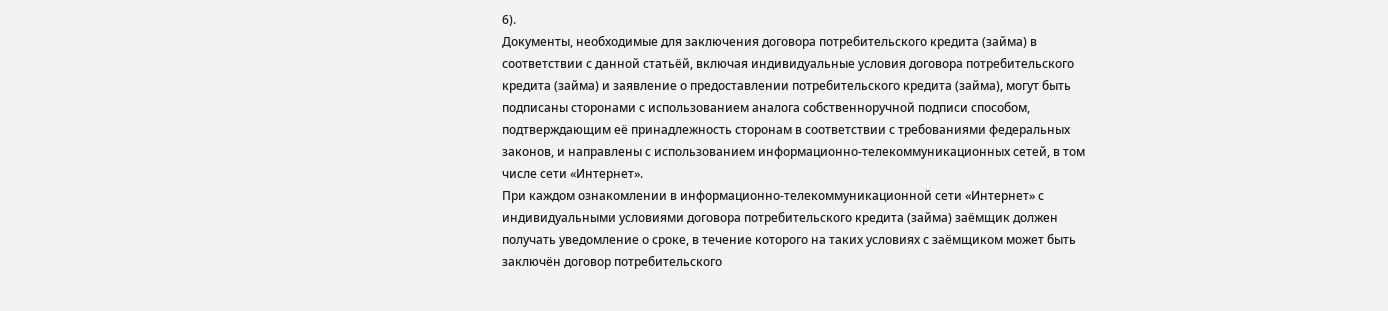6).
Документы, необходимые для заключения договора потребительского кредита (займа) в соответствии с данной статьёй, включая индивидуальные условия договора потребительского кредита (займа) и заявление о предоставлении потребительского кредита (займа), могут быть подписаны сторонами с использованием аналога собственноручной подписи способом, подтверждающим её принадлежность сторонам в соответствии с требованиями федеральных законов, и направлены с использованием информационно-телекоммуникационных сетей, в том числе сети «Интернет».
При каждом ознакомлении в информационно-телекоммуникационной сети «Интернет» с индивидуальными условиями договора потребительского кредита (займа) заёмщик должен получать уведомление о сроке, в течение которого на таких условиях с заёмщиком может быть заключён договор потребительского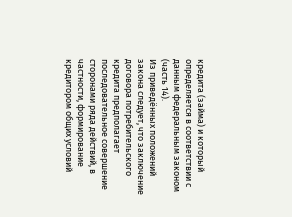кредита (займа) и который определяется в соответствии с данным федеральным законом (часть 14).
Из приведённых положений закона следует, что заключение договора потребительского кредита предполагает последовательное совершение сторонами ряда действий, в частности, формирование кредитором общих условий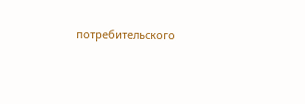потребительского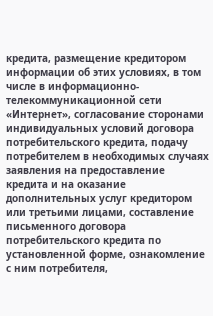кредита, размещение кредитором информации об этих условиях, в том числе в информационно-телекоммуникационной сети «Интернет», согласование сторонами индивидуальных условий договора потребительского кредита, подачу потребителем в необходимых случаях заявления на предоставление кредита и на оказание дополнительных услуг кредитором или третьими лицами, составление письменного договора потребительского кредита по установленной форме, ознакомление с ним потребителя,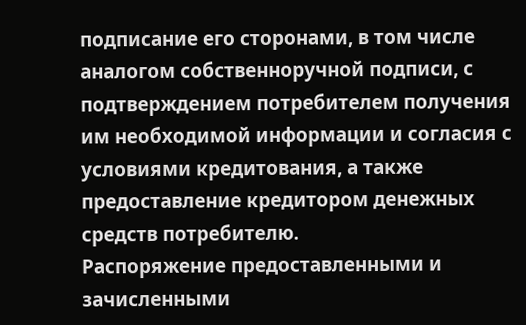подписание его сторонами, в том числе аналогом собственноручной подписи, с подтверждением потребителем получения им необходимой информации и согласия с условиями кредитования, а также предоставление кредитором денежных средств потребителю.
Распоряжение предоставленными и зачисленными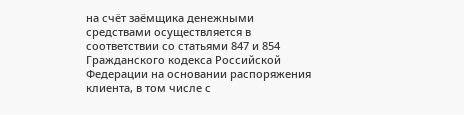на счёт заёмщика денежными средствами осуществляется в соответствии со статьями 847 и 854 Гражданского кодекса Российской Федерации на основании распоряжения клиента, в том числе с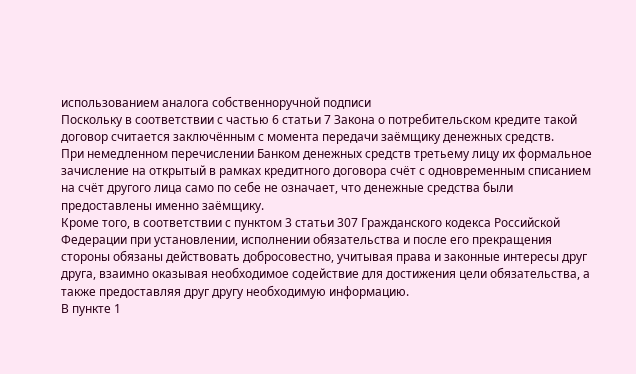использованием аналога собственноручной подписи
Поскольку в соответствии с частью 6 статьи 7 Закона о потребительском кредите такой договор считается заключённым с момента передачи заёмщику денежных средств.
При немедленном перечислении Банком денежных средств третьему лицу их формальное зачисление на открытый в рамках кредитного договора счёт с одновременным списанием на счёт другого лица само по себе не означает, что денежные средства были предоставлены именно заёмщику.
Кроме того, в соответствии с пунктом 3 статьи 307 Гражданского кодекса Российской Федерации при установлении, исполнении обязательства и после его прекращения стороны обязаны действовать добросовестно, учитывая права и законные интересы друг друга, взаимно оказывая необходимое содействие для достижения цели обязательства, а также предоставляя друг другу необходимую информацию.
В пункте 1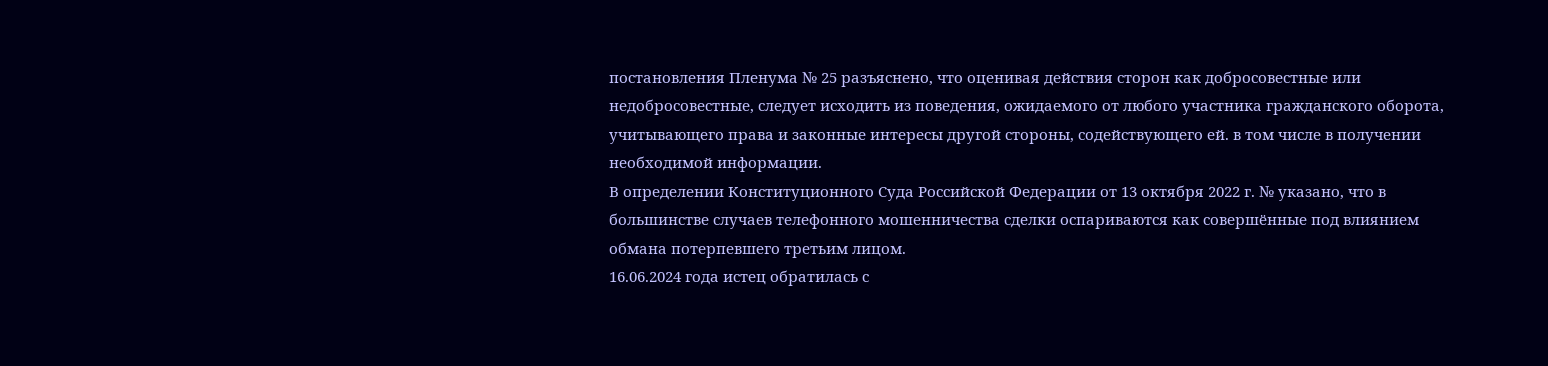постановления Пленума № 25 разъяснено, что оценивая действия сторон как добросовестные или недобросовестные, следует исходить из поведения, ожидаемого от любого участника гражданского оборота, учитывающего права и законные интересы другой стороны, содействующего ей. в том числе в получении необходимой информации.
В определении Конституционного Суда Российской Федерации от 13 октября 2022 г. № указано, что в большинстве случаев телефонного мошенничества сделки оспариваются как совершённые под влиянием обмана потерпевшего третьим лицом.
16.06.2024 года истец обратилась с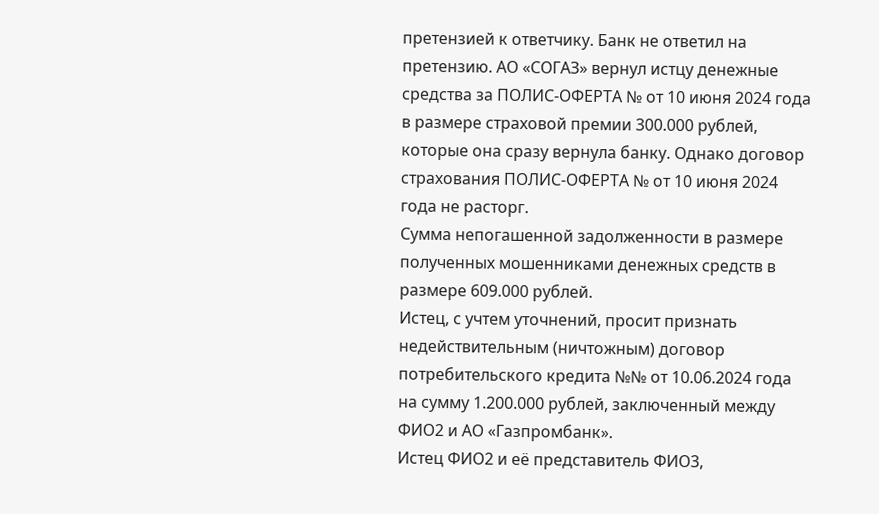претензией к ответчику. Банк не ответил на претензию. АО «СОГАЗ» вернул истцу денежные средства за ПОЛИС-ОФЕРТА № от 10 июня 2024 года в размере страховой премии 300.000 рублей, которые она сразу вернула банку. Однако договор страхования ПОЛИС-ОФЕРТА № от 10 июня 2024 года не расторг.
Сумма непогашенной задолженности в размере полученных мошенниками денежных средств в размере 609.000 рублей.
Истец, с учтем уточнений, просит признать недействительным (ничтожным) договор потребительского кредита №№ от 10.06.2024 года на сумму 1.200.000 рублей, заключенный между ФИО2 и АО «Газпромбанк».
Истец ФИО2 и её представитель ФИО3,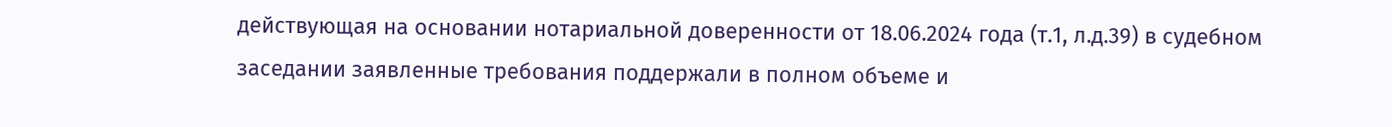действующая на основании нотариальной доверенности от 18.06.2024 года (т.1, л.д.39) в судебном заседании заявленные требования поддержали в полном объеме и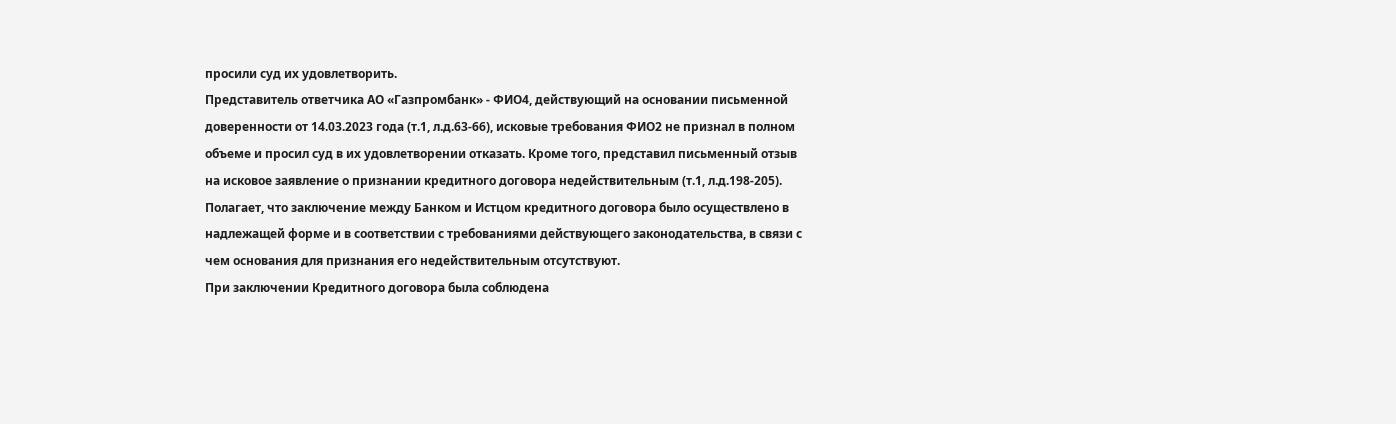просили суд их удовлетворить.
Представитель ответчика АО «Газпромбанк» - ФИО4, действующий на основании письменной доверенности от 14.03.2023 года (т.1, л.д.63-66), исковые требования ФИО2 не признал в полном объеме и просил суд в их удовлетворении отказать. Кроме того, представил письменный отзыв на исковое заявление о признании кредитного договора недействительным (т.1, л.д.198-205). Полагает, что заключение между Банком и Истцом кредитного договора было осуществлено в надлежащей форме и в соответствии с требованиями действующего законодательства, в связи с чем основания для признания его недействительным отсутствуют.
При заключении Кредитного договора была соблюдена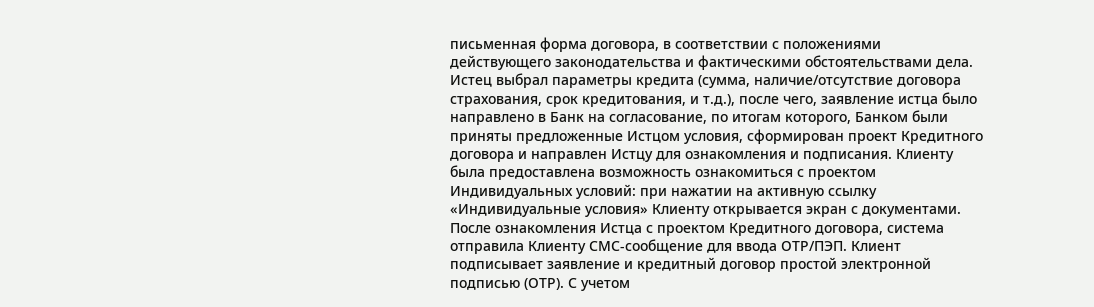письменная форма договора, в соответствии с положениями действующего законодательства и фактическими обстоятельствами дела. Истец выбрал параметры кредита (сумма, наличие/отсутствие договора страхования, срок кредитования, и т.д.), после чего, заявление истца было направлено в Банк на согласование, по итогам которого, Банком были приняты предложенные Истцом условия, сформирован проект Кредитного договора и направлен Истцу для ознакомления и подписания. Клиенту была предоставлена возможность ознакомиться с проектом Индивидуальных условий: при нажатии на активную ссылку «Индивидуальные условия» Клиенту открывается экран с документами. После ознакомления Истца с проектом Кредитного договора, система отправила Клиенту СМС-сообщение для ввода ОТР/ПЭП. Клиент подписывает заявление и кредитный договор простой электронной подписью (ОТР). С учетом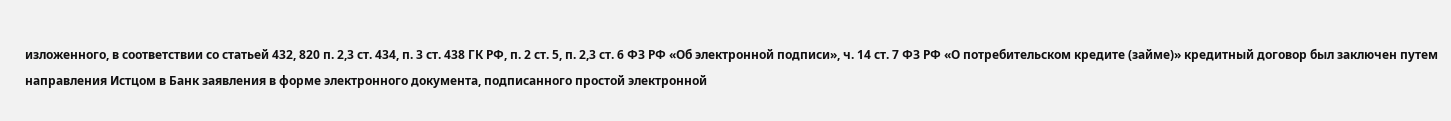изложенного, в соответствии со статьей 432, 820 п. 2,3 ст. 434, п. 3 ст. 438 ГК РФ, п. 2 ст. 5, п. 2,3 ст. 6 ФЗ РФ «Об электронной подписи», ч. 14 ст. 7 ФЗ РФ «О потребительском кредите (займе)» кредитный договор был заключен путем направления Истцом в Банк заявления в форме электронного документа, подписанного простой электронной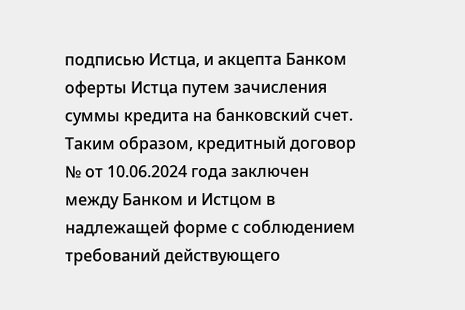подписью Истца, и акцепта Банком оферты Истца путем зачисления суммы кредита на банковский счет. Таким образом, кредитный договор № от 10.06.2024 года заключен между Банком и Истцом в надлежащей форме с соблюдением требований действующего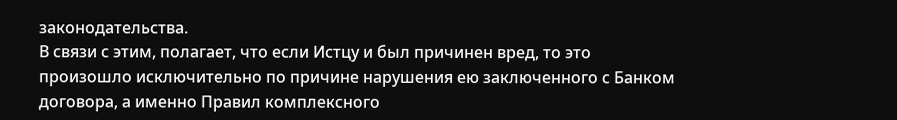законодательства.
В связи с этим, полагает, что если Истцу и был причинен вред, то это произошло исключительно по причине нарушения ею заключенного с Банком договора, а именно Правил комплексного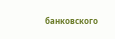банковского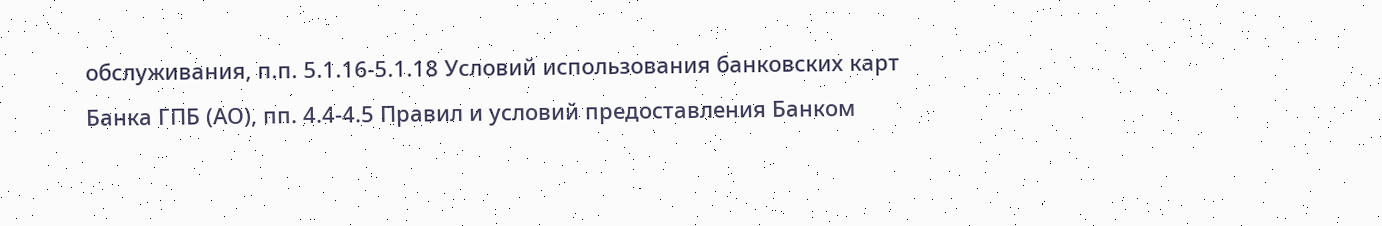обслуживания, п.п. 5.1.16-5.1.18 Условий использования банковских карт Банка ГПБ (АО), пп. 4.4-4.5 Правил и условий предоставления Банком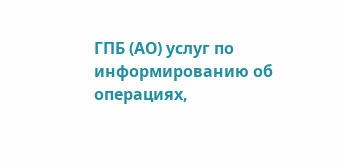ГПБ (АО) услуг по информированию об операциях,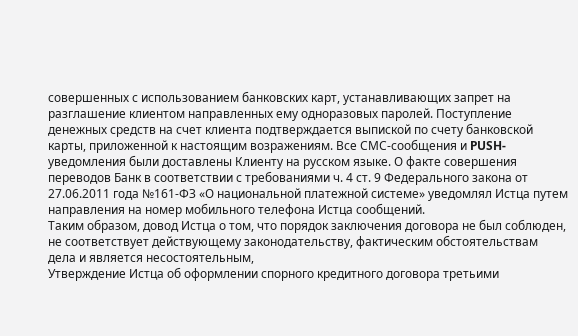совершенных с использованием банковских карт, устанавливающих запрет на разглашение клиентом направленных ему одноразовых паролей. Поступление денежных средств на счет клиента подтверждается выпиской по счету банковской карты, приложенной к настоящим возражениям. Все СМС-сообщения и PUSH-уведомления были доставлены Клиенту на русском языке. О факте совершения переводов Банк в соответствии с требованиями ч. 4 ст. 9 Федерального закона от 27.06.2011 года №161-ФЗ «О национальной платежной системе» уведомлял Истца путем направления на номер мобильного телефона Истца сообщений.
Таким образом, довод Истца о том, что порядок заключения договора не был соблюден, не соответствует действующему законодательству, фактическим обстоятельствам дела и является несостоятельным,
Утверждение Истца об оформлении спорного кредитного договора третьими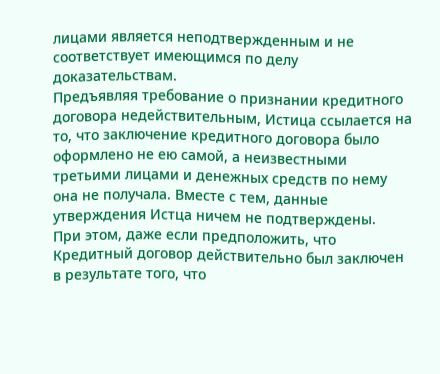лицами является неподтвержденным и не соответствует имеющимся по делу доказательствам.
Предъявляя требование о признании кредитного договора недействительным, Истица ссылается на то, что заключение кредитного договора было оформлено не ею самой, а неизвестными третьими лицами и денежных средств по нему она не получала. Вместе с тем, данные утверждения Истца ничем не подтверждены.
При этом, даже если предположить, что Кредитный договор действительно был заключен в результате того, что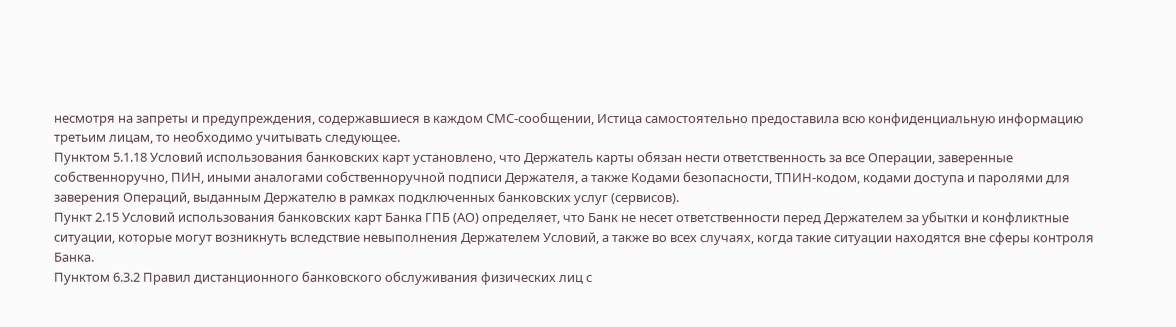несмотря на запреты и предупреждения, содержавшиеся в каждом СМС-сообщении, Истица самостоятельно предоставила всю конфиденциальную информацию третьим лицам, то необходимо учитывать следующее.
Пунктом 5.1.18 Условий использования банковских карт установлено, что Держатель карты обязан нести ответственность за все Операции, заверенные собственноручно, ПИН, иными аналогами собственноручной подписи Держателя, а также Кодами безопасности, ТПИН-кодом, кодами доступа и паролями для заверения Операций, выданным Держателю в рамках подключенных банковских услуг (сервисов).
Пункт 2.15 Условий использования банковских карт Банка ГПБ (АО) определяет, что Банк не несет ответственности перед Держателем за убытки и конфликтные ситуации, которые могут возникнуть вследствие невыполнения Держателем Условий, а также во всех случаях, когда такие ситуации находятся вне сферы контроля Банка.
Пунктом 6.3.2 Правил дистанционного банковского обслуживания физических лиц с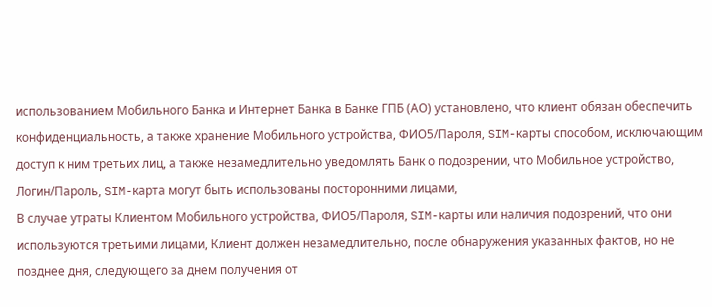использованием Мобильного Банка и Интернет Банка в Банке ГПБ (АО) установлено, что клиент обязан обеспечить конфиденциальность, а также хранение Мобильного устройства, ФИО5/Пароля, SIM-карты способом, исключающим доступ к ним третьих лиц, а также незамедлительно уведомлять Банк о подозрении, что Мобильное устройство, Логин/Пароль, SIM-карта могут быть использованы посторонними лицами,
В случае утраты Клиентом Мобильного устройства, ФИО5/Пароля, SIM-карты или наличия подозрений, что они используются третьими лицами, Клиент должен незамедлительно, после обнаружения указанных фактов, но не позднее дня, следующего за днем получения от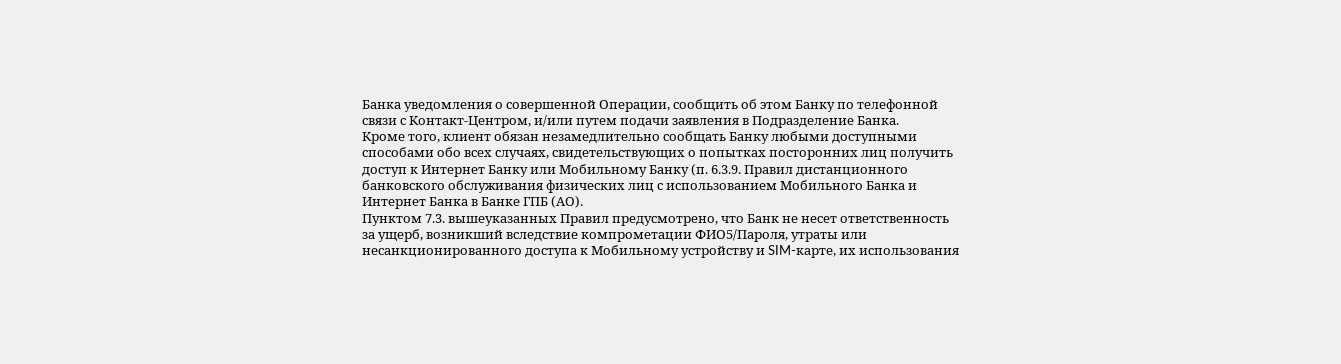Банка уведомления о совершенной Операции, сообщить об этом Банку по телефонной связи с Контакт-Центром, и/или путем подачи заявления в Подразделение Банка.
Кроме того, клиент обязан незамедлительно сообщать Банку любыми доступными способами обо всех случаях, свидетельствующих о попытках посторонних лиц получить доступ к Интернет Банку или Мобильному Банку (п. 6.3.9. Правил дистанционного банковского обслуживания физических лиц с использованием Мобильного Банка и Интернет Банка в Банке ГПБ (АО).
Пунктом 7.3. вышеуказанных Правил предусмотрено, что Банк не несет ответственность за ущерб, возникший вследствие компрометации ФИО5/Пароля, утраты или несанкционированного доступа к Мобильному устройству и SIM-карте, их использования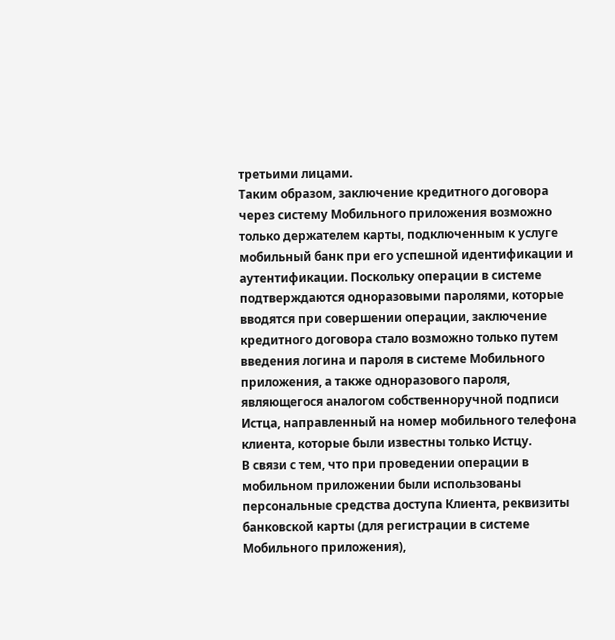третьими лицами.
Таким образом, заключение кредитного договора через систему Мобильного приложения возможно только держателем карты, подключенным к услуге мобильный банк при его успешной идентификации и аутентификации. Поскольку операции в системе подтверждаются одноразовыми паролями, которые вводятся при совершении операции, заключение кредитного договора стало возможно только путем введения логина и пароля в системе Мобильного приложения, а также одноразового пароля, являющегося аналогом собственноручной подписи Истца, направленный на номер мобильного телефона клиента, которые были известны только Истцу.
В связи с тем, что при проведении операции в мобильном приложении были использованы персональные средства доступа Клиента, реквизиты банковской карты (для регистрации в системе Мобильного приложения),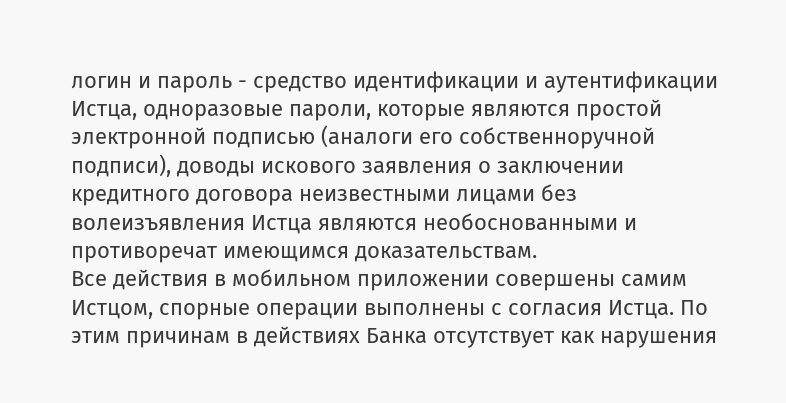логин и пароль - средство идентификации и аутентификации Истца, одноразовые пароли, которые являются простой электронной подписью (аналоги его собственноручной подписи), доводы искового заявления о заключении кредитного договора неизвестными лицами без волеизъявления Истца являются необоснованными и противоречат имеющимся доказательствам.
Все действия в мобильном приложении совершены самим Истцом, спорные операции выполнены с согласия Истца. По этим причинам в действиях Банка отсутствует как нарушения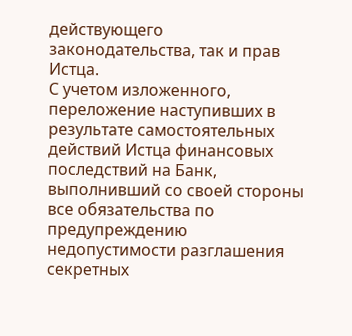действующего законодательства, так и прав Истца.
С учетом изложенного, переложение наступивших в результате самостоятельных действий Истца финансовых последствий на Банк, выполнивший со своей стороны все обязательства по предупреждению недопустимости разглашения секретных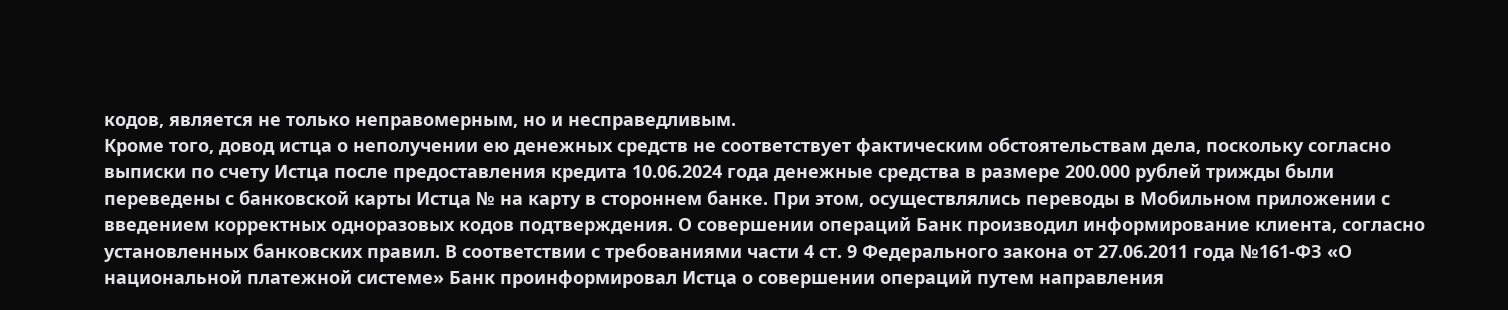кодов, является не только неправомерным, но и несправедливым.
Кроме того, довод истца о неполучении ею денежных средств не соответствует фактическим обстоятельствам дела, поскольку согласно выписки по счету Истца после предоставления кредита 10.06.2024 года денежные средства в размере 200.000 рублей трижды были переведены с банковской карты Истца № на карту в стороннем банке. При этом, осуществлялись переводы в Мобильном приложении с введением корректных одноразовых кодов подтверждения. О совершении операций Банк производил информирование клиента, согласно установленных банковских правил. В соответствии с требованиями части 4 ст. 9 Федерального закона от 27.06.2011 года №161-ФЗ «О национальной платежной системе» Банк проинформировал Истца о совершении операций путем направления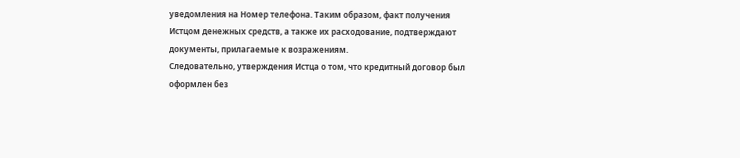уведомления на Номер телефона. Таким образом, факт получения Истцом денежных средств, а также их расходование, подтверждают документы, прилагаемые к возражениям.
Следовательно, утверждения Истца о том, что кредитный договор был оформлен без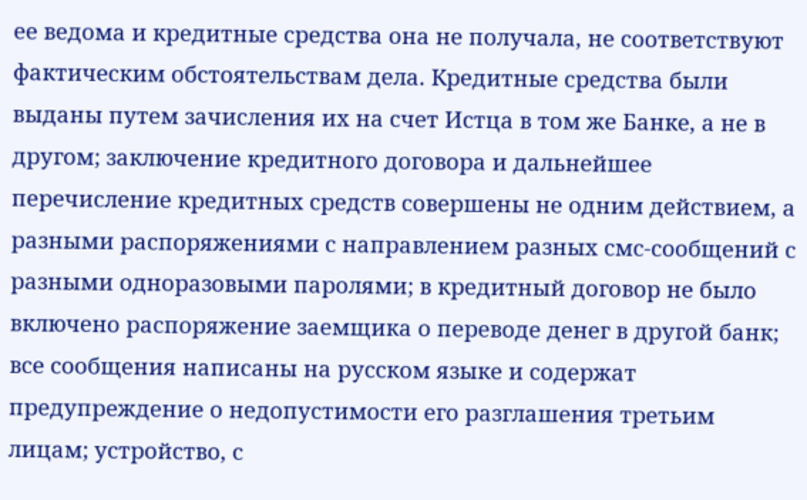ее ведома и кредитные средства она не получала, не соответствуют фактическим обстоятельствам дела. Кредитные средства были выданы путем зачисления их на счет Истца в том же Банке, а не в другом; заключение кредитного договора и дальнейшее перечисление кредитных средств совершены не одним действием, а разными распоряжениями с направлением разных смс-сообщений с разными одноразовыми паролями; в кредитный договор не было включено распоряжение заемщика о переводе денег в другой банк; все сообщения написаны на русском языке и содержат предупреждение о недопустимости его разглашения третьим лицам; устройство, с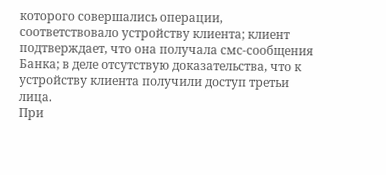которого совершались операции, соответствовало устройству клиента; клиент подтверждает, что она получала смс-сообщения Банка; в деле отсутствую доказательства, что к устройству клиента получили доступ третьи лица.
При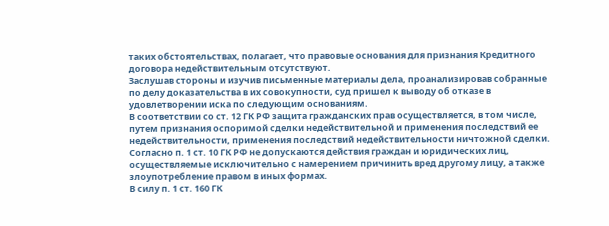таких обстоятельствах, полагает, что правовые основания для признания Кредитного договора недействительным отсутствуют.
Заслушав стороны и изучив письменные материалы дела, проанализировав собранные по делу доказательства в их совокупности, суд пришел к выводу об отказе в удовлетворении иска по следующим основаниям.
В соответствии со ст. 12 ГК РФ защита гражданских прав осуществляется, в том числе, путем признания оспоримой сделки недействительной и применения последствий ее недействительности, применения последствий недействительности ничтожной сделки.
Согласно п. 1 ст. 10 ГК РФ не допускаются действия граждан и юридических лиц, осуществляемые исключительно с намерением причинить вред другому лицу, а также злоупотребление правом в иных формах.
В силу п. 1 ст. 160 ГК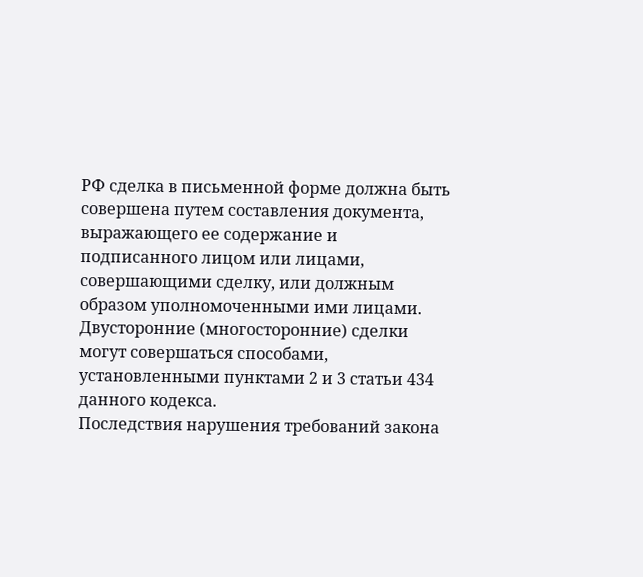РФ сделка в письменной форме должна быть совершена путем составления документа, выражающего ее содержание и подписанного лицом или лицами, совершающими сделку, или должным образом уполномоченными ими лицами.
Двусторонние (многосторонние) сделки могут совершаться способами, установленными пунктами 2 и 3 статьи 434 данного кодекса.
Последствия нарушения требований закона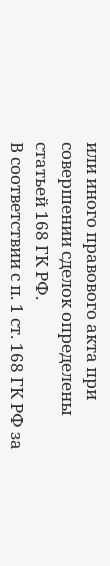или иного правового акта при совершении сделок определены статьей 168 ГК РФ.
В соответствии с п. 1 ст. 168 ГК РФ за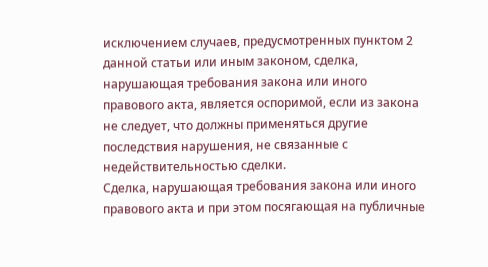исключением случаев, предусмотренных пунктом 2 данной статьи или иным законом, сделка, нарушающая требования закона или иного правового акта, является оспоримой, если из закона не следует, что должны применяться другие последствия нарушения, не связанные с недействительностью сделки.
Сделка, нарушающая требования закона или иного правового акта и при этом посягающая на публичные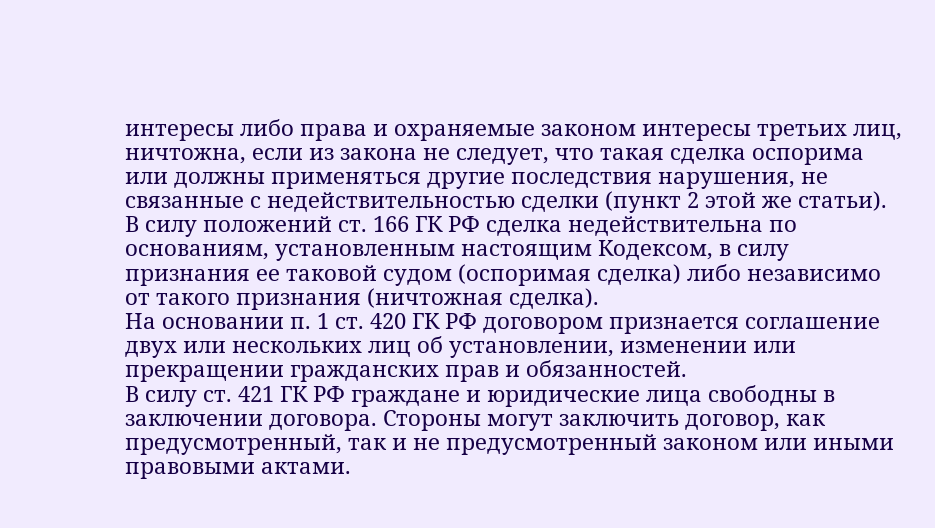интересы либо права и охраняемые законом интересы третьих лиц, ничтожна, если из закона не следует, что такая сделка оспорима или должны применяться другие последствия нарушения, не связанные с недействительностью сделки (пункт 2 этой же статьи).
В силу положений ст. 166 ГК РФ сделка недействительна по основаниям, установленным настоящим Кодексом, в силу признания ее таковой судом (оспоримая сделка) либо независимо от такого признания (ничтожная сделка).
На основании п. 1 ст. 420 ГК РФ договором признается соглашение двух или нескольких лиц об установлении, изменении или прекращении гражданских прав и обязанностей.
В силу ст. 421 ГК РФ граждане и юридические лица свободны в заключении договора. Стороны могут заключить договор, как предусмотренный, так и не предусмотренный законом или иными правовыми актами.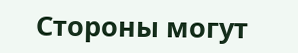Стороны могут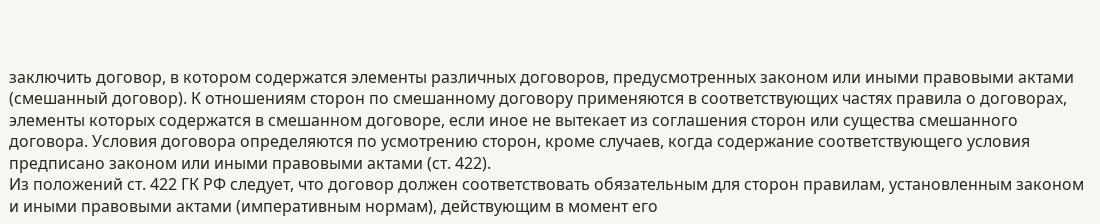заключить договор, в котором содержатся элементы различных договоров, предусмотренных законом или иными правовыми актами (смешанный договор). К отношениям сторон по смешанному договору применяются в соответствующих частях правила о договорах, элементы которых содержатся в смешанном договоре, если иное не вытекает из соглашения сторон или существа смешанного договора. Условия договора определяются по усмотрению сторон, кроме случаев, когда содержание соответствующего условия предписано законом или иными правовыми актами (ст. 422).
Из положений ст. 422 ГК РФ следует, что договор должен соответствовать обязательным для сторон правилам, установленным законом и иными правовыми актами (императивным нормам), действующим в момент его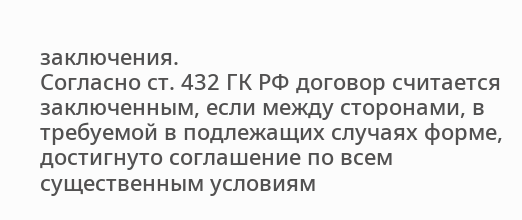заключения.
Согласно ст. 432 ГК РФ договор считается заключенным, если между сторонами, в требуемой в подлежащих случаях форме, достигнуто соглашение по всем существенным условиям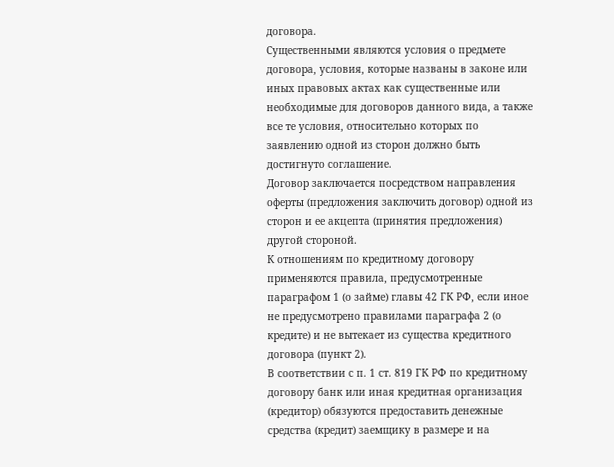договора.
Существенными являются условия о предмете договора, условия, которые названы в законе или иных правовых актах как существенные или необходимые для договоров данного вида, а также все те условия, относительно которых по заявлению одной из сторон должно быть достигнуто соглашение.
Договор заключается посредством направления оферты (предложения заключить договор) одной из сторон и ее акцепта (принятия предложения) другой стороной.
К отношениям по кредитному договору применяются правила, предусмотренные параграфом 1 (о займе) главы 42 ГК РФ, если иное не предусмотрено правилами параграфа 2 (о кредите) и не вытекает из существа кредитного договора (пункт 2).
В соответствии с п. 1 ст. 819 ГК РФ по кредитному договору банк или иная кредитная организация (кредитор) обязуются предоставить денежные средства (кредит) заемщику в размере и на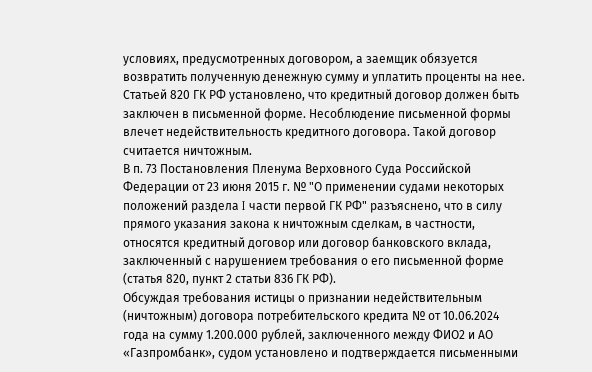условиях, предусмотренных договором, а заемщик обязуется возвратить полученную денежную сумму и уплатить проценты на нее.
Статьей 820 ГК РФ установлено, что кредитный договор должен быть заключен в письменной форме. Несоблюдение письменной формы влечет недействительность кредитного договора. Такой договор считается ничтожным.
В п. 73 Постановления Пленума Верховного Суда Российской Федерации от 23 июня 2015 г. № "О применении судами некоторых положений раздела I части первой ГК РФ" разъяснено, что в силу прямого указания закона к ничтожным сделкам, в частности, относятся кредитный договор или договор банковского вклада, заключенный с нарушением требования о его письменной форме (статья 820, пункт 2 статьи 836 ГК РФ).
Обсуждая требования истицы о признании недействительным (ничтожным) договора потребительского кредита № от 10.06.2024 года на сумму 1.200.000 рублей, заключенного между ФИО2 и АО «Газпромбанк», судом установлено и подтверждается письменными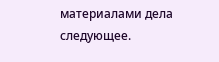материалами дела следующее.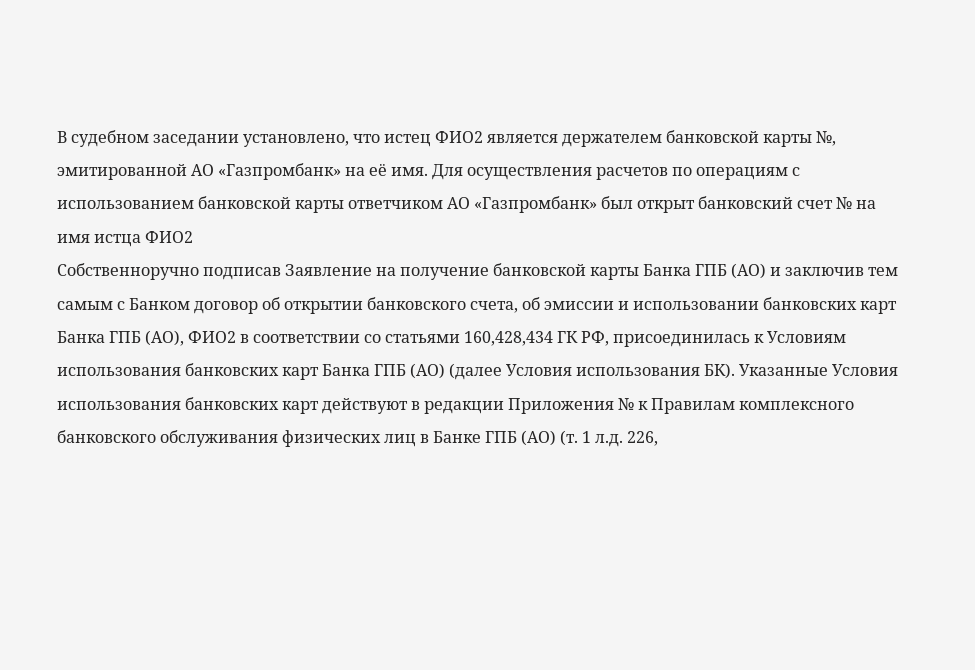В судебном заседании установлено, что истец ФИО2 является держателем банковской карты №, эмитированной АО «Газпромбанк» на её имя. Для осуществления расчетов по операциям с использованием банковской карты ответчиком АО «Газпромбанк» был открыт банковский счет № на имя истца ФИО2
Собственноручно подписав Заявление на получение банковской карты Банка ГПБ (АО) и заключив тем самым с Банком договор об открытии банковского счета, об эмиссии и использовании банковских карт Банка ГПБ (АО), ФИО2 в соответствии со статьями 160,428,434 ГК РФ, присоединилась к Условиям использования банковских карт Банка ГПБ (АО) (далее Условия использования БК). Указанные Условия использования банковских карт действуют в редакции Приложения № к Правилам комплексного банковского обслуживания физических лиц в Банке ГПБ (АО) (т. 1 л.д. 226,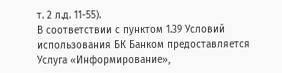т. 2 л.д. 11-55).
В соответствии с пунктом 1.39 Условий использования БК Банком предоставляется Услуга «Информирование»,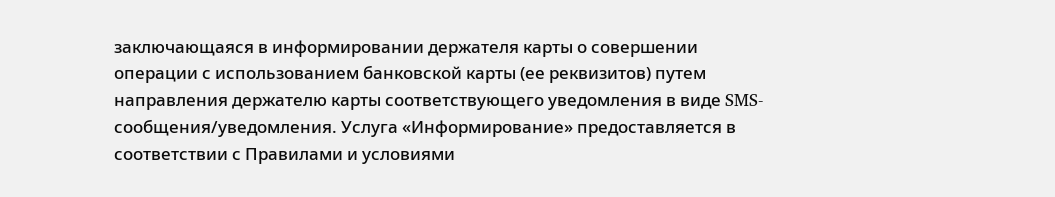заключающаяся в информировании держателя карты о совершении операции с использованием банковской карты (ее реквизитов) путем направления держателю карты соответствующего уведомления в виде SMS-сообщения/уведомления. Услуга «Информирование» предоставляется в соответствии с Правилами и условиями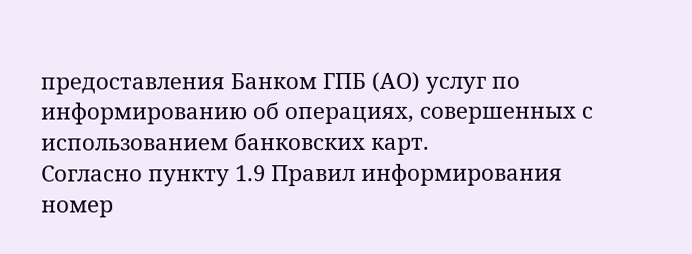предоставления Банком ГПБ (АО) услуг по информированию об операциях, совершенных с использованием банковских карт.
Согласно пункту 1.9 Правил информирования номер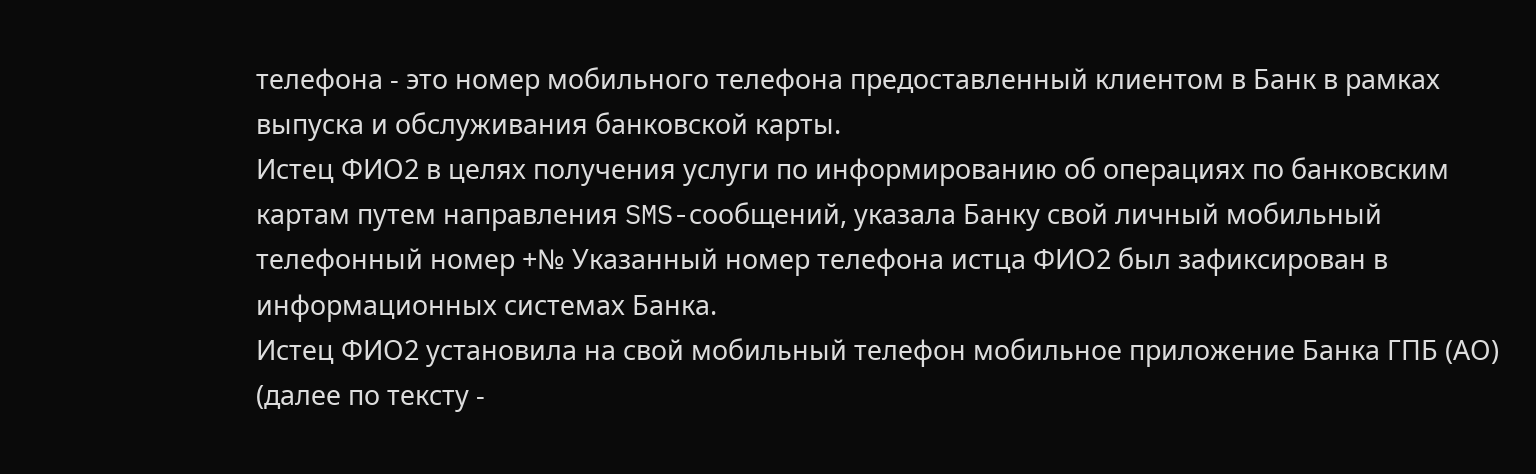телефона - это номер мобильного телефона предоставленный клиентом в Банк в рамках выпуска и обслуживания банковской карты.
Истец ФИО2 в целях получения услуги по информированию об операциях по банковским картам путем направления SMS-сообщений, указала Банку свой личный мобильный телефонный номер +№ Указанный номер телефона истца ФИО2 был зафиксирован в информационных системах Банка.
Истец ФИО2 установила на свой мобильный телефон мобильное приложение Банка ГПБ (АО) (далее по тексту -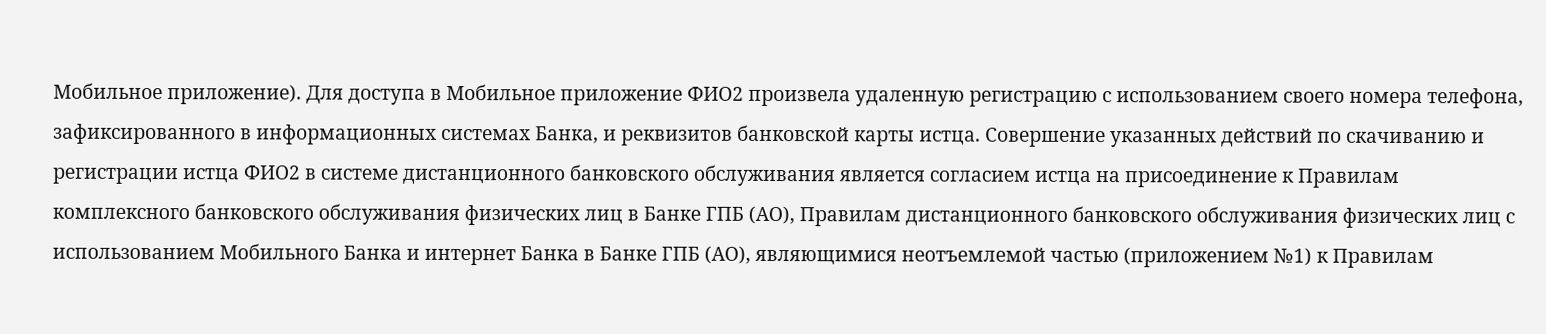Мобильное приложение). Для доступа в Мобильное приложение ФИО2 произвела удаленную регистрацию с использованием своего номера телефона, зафиксированного в информационных системах Банка, и реквизитов банковской карты истца. Совершение указанных действий по скачиванию и регистрации истца ФИО2 в системе дистанционного банковского обслуживания является согласием истца на присоединение к Правилам комплексного банковского обслуживания физических лиц в Банке ГПБ (АО), Правилам дистанционного банковского обслуживания физических лиц с использованием Мобильного Банка и интернет Банка в Банке ГПБ (АО), являющимися неотъемлемой частью (приложением №1) к Правилам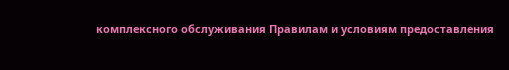комплексного обслуживания Правилам и условиям предоставления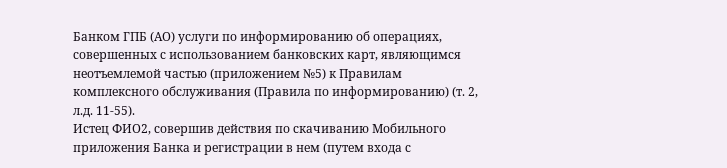Банком ГПБ (АО) услуги по информированию об операциях, совершенных с использованием банковских карт, являющимся неотъемлемой частью (приложением №5) к Правилам комплексного обслуживания (Правила по информированию) (т. 2, л.д. 11-55).
Истец ФИО2, совершив действия по скачиванию Мобильного приложения Банка и регистрации в нем (путем входа с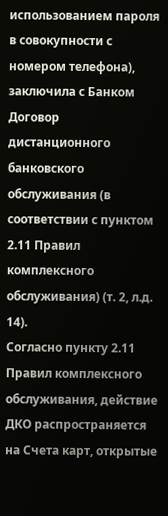использованием пароля в совокупности с номером телефона), заключила с Банком Договор дистанционного банковского обслуживания (в соответствии с пунктом 2.11 Правил комплексного обслуживания) (т. 2, л.д. 14).
Согласно пункту 2.11 Правил комплексного обслуживания, действие ДКО распространяется на Счета карт, открытые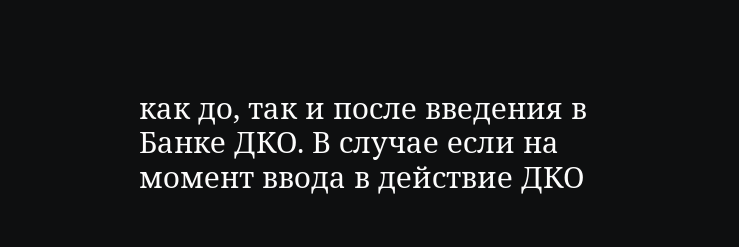как до, так и после введения в Банке ДКО. В случае если на момент ввода в действие ДКО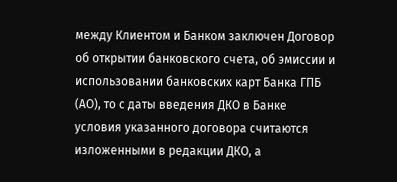между Клиентом и Банком заключен Договор об открытии банковского счета, об эмиссии и использовании банковских карт Банка ГПБ (АО), то с даты введения ДКО в Банке условия указанного договора считаются изложенными в редакции ДКО, а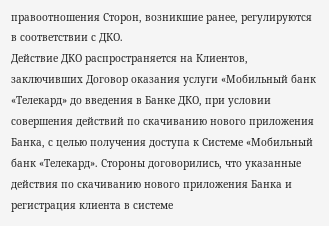правоотношения Сторон, возникшие ранее, регулируются в соответствии с ДКО.
Действие ДКО распространяется на Клиентов, заключивших Договор оказания услуги «Мобильный банк «Телекард» до введения в Банке ДКО, при условии совершения действий по скачиванию нового приложения Банка, с целью получения доступа к Системе «Мобильный банк «Телекард». Стороны договорились, что указанные действия по скачиванию нового приложения Банка и регистрация клиента в системе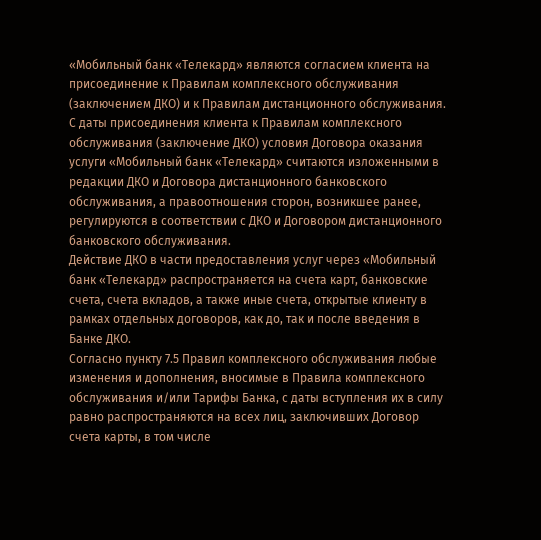«Мобильный банк «Телекард» являются согласием клиента на присоединение к Правилам комплексного обслуживания (заключением ДКО) и к Правилам дистанционного обслуживания. С даты присоединения клиента к Правилам комплексного обслуживания (заключение ДКО) условия Договора оказания услуги «Мобильный банк «Телекард» считаются изложенными в редакции ДКО и Договора дистанционного банковского обслуживания, а правоотношения сторон, возникшее ранее, регулируются в соответствии с ДКО и Договором дистанционного банковского обслуживания.
Действие ДКО в части предоставления услуг через «Мобильный банк «Телекард» распространяется на счета карт, банковские счета, счета вкладов, а также иные счета, открытые клиенту в рамках отдельных договоров, как до, так и после введения в Банке ДКО.
Согласно пункту 7.5 Правил комплексного обслуживания любые изменения и дополнения, вносимые в Правила комплексного обслуживания и/или Тарифы Банка, с даты вступления их в силу равно распространяются на всех лиц, заключивших Договор счета карты, в том числе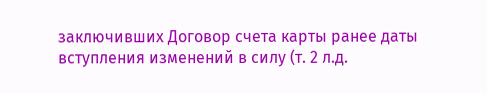заключивших Договор счета карты ранее даты вступления изменений в силу (т. 2 л.д.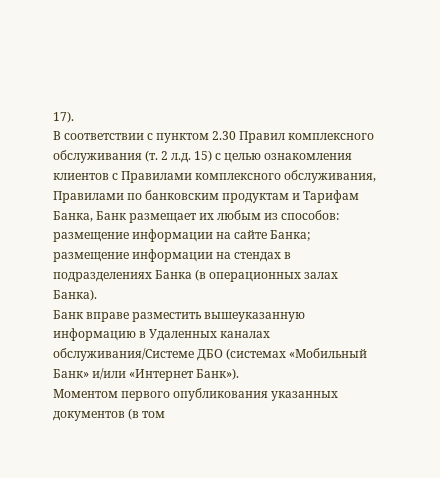17).
В соответствии с пунктом 2.30 Правил комплексного обслуживания (т. 2 л.д. 15) с целью ознакомления клиентов с Правилами комплексного обслуживания, Правилами по банковским продуктам и Тарифам Банка, Банк размещает их любым из способов:
размещение информации на сайте Банка;
размещение информации на стендах в подразделениях Банка (в операционных залах Банка).
Банк вправе разместить вышеуказанную информацию в Удаленных каналах обслуживания/Системе ДБО (системах «Мобильный Банк» и/или «Интернет Банк»).
Моментом первого опубликования указанных документов (в том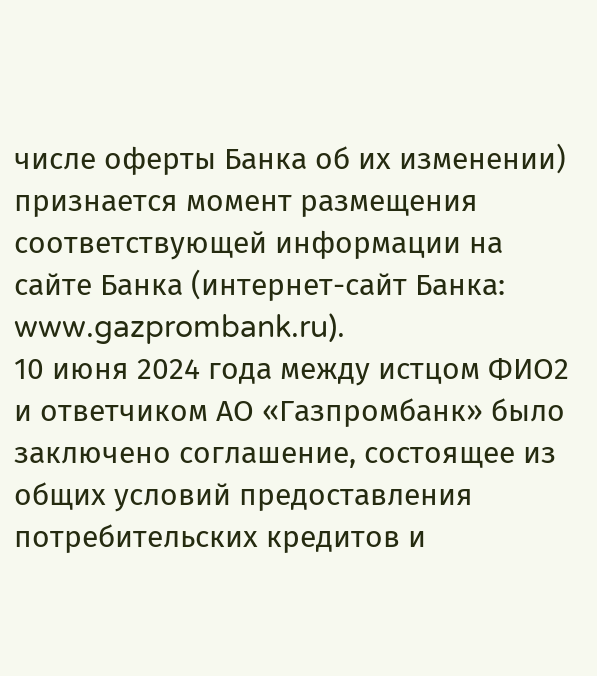числе оферты Банка об их изменении) признается момент размещения соответствующей информации на сайте Банка (интернет-сайт Банка: www.gazprombank.ru).
10 июня 2024 года между истцом ФИО2 и ответчиком АО «Газпромбанк» было заключено соглашение, состоящее из общих условий предоставления потребительских кредитов и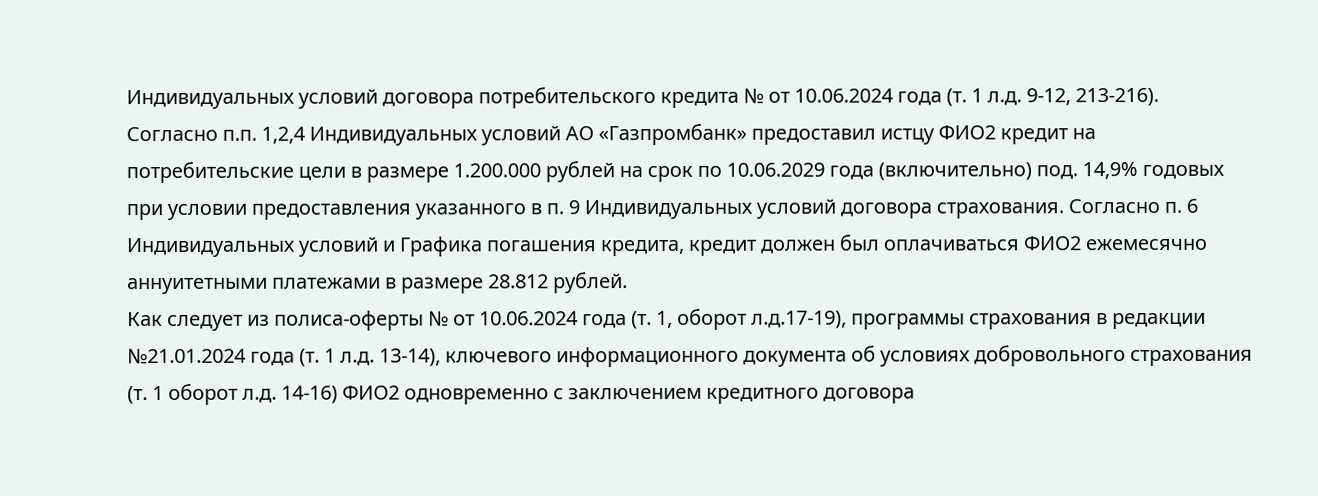Индивидуальных условий договора потребительского кредита № от 10.06.2024 года (т. 1 л.д. 9-12, 213-216).
Согласно п.п. 1,2,4 Индивидуальных условий АО «Газпромбанк» предоставил истцу ФИО2 кредит на потребительские цели в размере 1.200.000 рублей на срок по 10.06.2029 года (включительно) под. 14,9% годовых при условии предоставления указанного в п. 9 Индивидуальных условий договора страхования. Согласно п. 6 Индивидуальных условий и Графика погашения кредита, кредит должен был оплачиваться ФИО2 ежемесячно аннуитетными платежами в размере 28.812 рублей.
Как следует из полиса-оферты № от 10.06.2024 года (т. 1, оборот л.д.17-19), программы страхования в редакции №21.01.2024 года (т. 1 л.д. 13-14), ключевого информационного документа об условиях добровольного страхования (т. 1 оборот л.д. 14-16) ФИО2 одновременно с заключением кредитного договора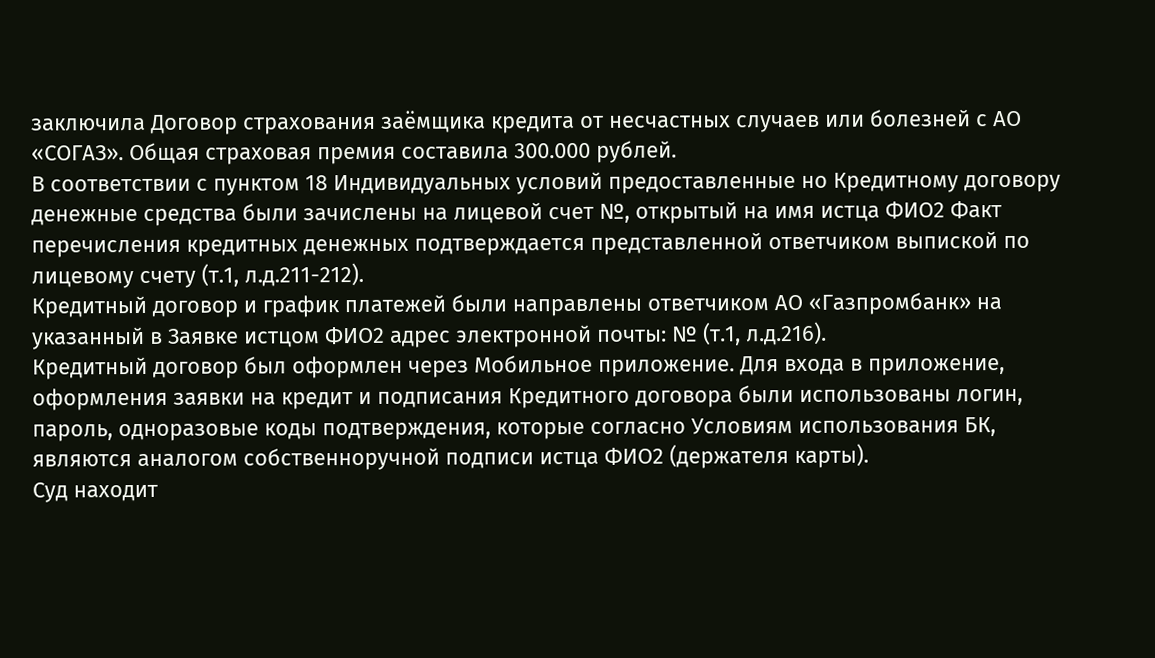заключила Договор страхования заёмщика кредита от несчастных случаев или болезней с АО «СОГАЗ». Общая страховая премия составила 300.000 рублей.
В соответствии с пунктом 18 Индивидуальных условий предоставленные но Кредитному договору денежные средства были зачислены на лицевой счет №, открытый на имя истца ФИО2 Факт перечисления кредитных денежных подтверждается представленной ответчиком выпиской по лицевому счету (т.1, л.д.211-212).
Кредитный договор и график платежей были направлены ответчиком АО «Газпромбанк» на указанный в Заявке истцом ФИО2 адрес электронной почты: № (т.1, л.д.216).
Кредитный договор был оформлен через Мобильное приложение. Для входа в приложение, оформления заявки на кредит и подписания Кредитного договора были использованы логин, пароль, одноразовые коды подтверждения, которые согласно Условиям использования БК, являются аналогом собственноручной подписи истца ФИО2 (держателя карты).
Суд находит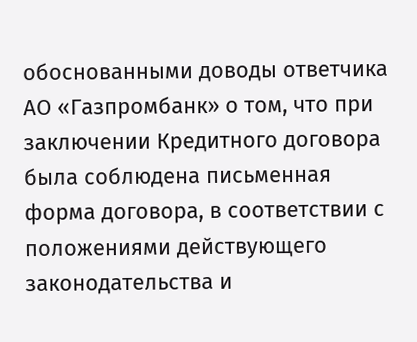обоснованными доводы ответчика АО «Газпромбанк» о том, что при заключении Кредитного договора была соблюдена письменная форма договора, в соответствии с положениями действующего законодательства и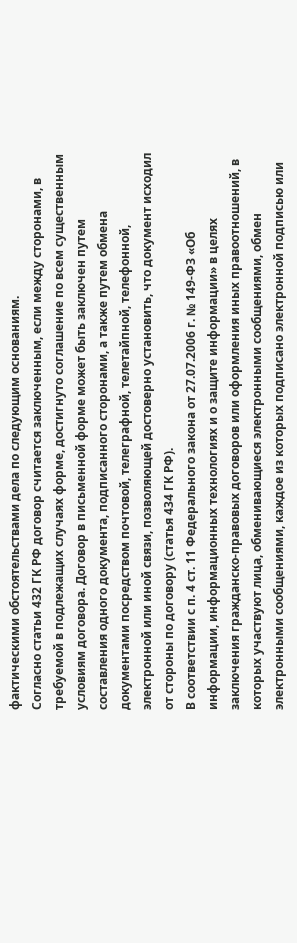фактическими обстоятельствами дела по следующим основаниям.
Согласно статьи 432 ГК РФ договор считается заключенным, если между сторонами, в требуемой в подлежащих случаях форме, достигнуто соглашение по всем существенным условиям договора. Договор в письменной форме может быть заключен путем составления одного документа, подписанного сторонами, а также путем обмена документами посредством почтовой, телеграфной, телетайпной, телефонной, электронной или иной связи, позволяющей достоверно установить, что документ исходил от стороны по договору (статья 434 ГК РФ).
В соответствии с п. 4 ст. 11 Федерального закона от 27.07.2006 г. № 149-ФЗ «Об информации, информационных технологиях и о защите информации» в целях заключения гражданско-правовых договоров или оформления иных правоотношений, в которых участвуют лица, обменивающиеся электронными сообщениями, обмен электронными сообщениями, каждое из которых подписано электронной подписью или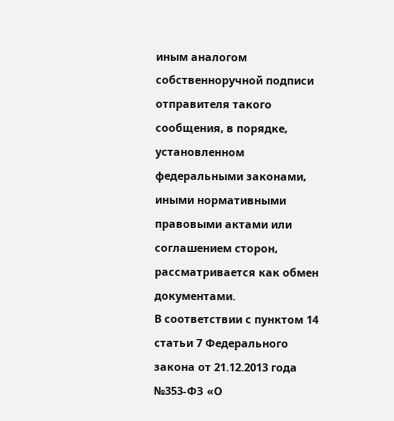иным аналогом собственноручной подписи отправителя такого сообщения, в порядке, установленном федеральными законами, иными нормативными правовыми актами или соглашением сторон, рассматривается как обмен документами.
В соответствии с пунктом 14 статьи 7 Федерального закона от 21.12.2013 года №353-ФЗ «О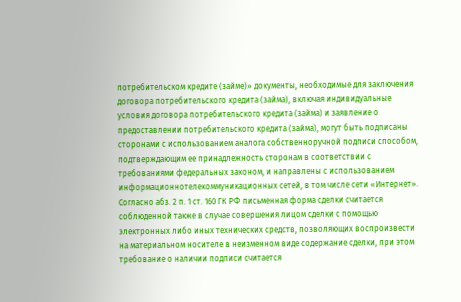потребительском кредите (займе)» документы, необходимые для заключения договора потребительского кредита (займа), включая индивидуальные условия договора потребительского кредита (займа) и заявление о предоставлении потребительского кредита (займа), могут быть подписаны сторонами с использованием аналога собственноручной подписи способом, подтверждающим ее принадлежность сторонам в соответствии с требованиями федеральных законом, и направлены с использованием информационнотелекоммуникационных сетей, в том числе сети «Интернет».
Согласно абз. 2 п. 1 ст. 160 ГК РФ письменная форма сделки считается соблюденной также в случае совершения лицом сделки с помощью электронных либо иных технических средств, позволяющих воспроизвести на материальном носителе в неизменном виде содержание сделки, при этом требование о наличии подписи считается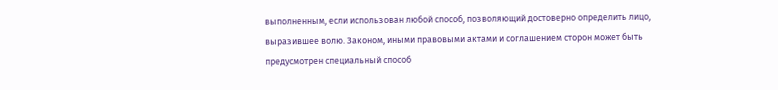выполненным, если использован любой способ, позволяющий достоверно определить лицо, выразившее волю. Законом, иными правовыми актами и соглашением сторон может быть предусмотрен специальный способ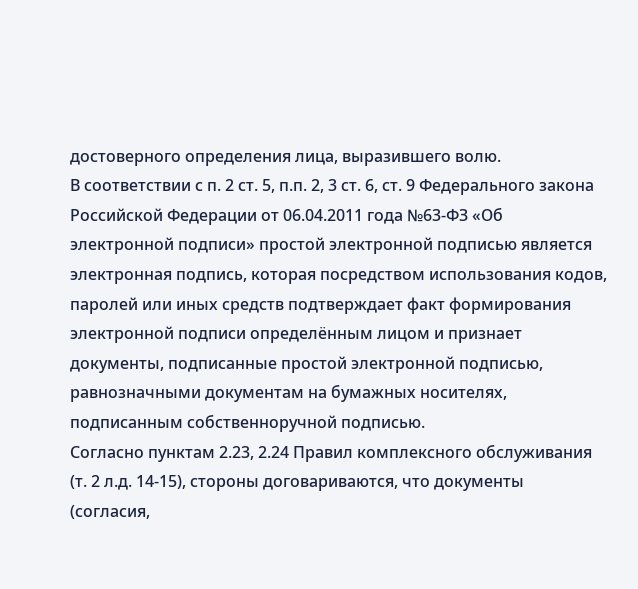достоверного определения лица, выразившего волю.
В соответствии с п. 2 ст. 5, п.п. 2, 3 ст. 6, ст. 9 Федерального закона Российской Федерации от 06.04.2011 года №63-ФЗ «Об электронной подписи» простой электронной подписью является электронная подпись, которая посредством использования кодов, паролей или иных средств подтверждает факт формирования электронной подписи определённым лицом и признает документы, подписанные простой электронной подписью, равнозначными документам на бумажных носителях, подписанным собственноручной подписью.
Согласно пунктам 2.23, 2.24 Правил комплексного обслуживания (т. 2 л.д. 14-15), стороны договариваются, что документы (согласия,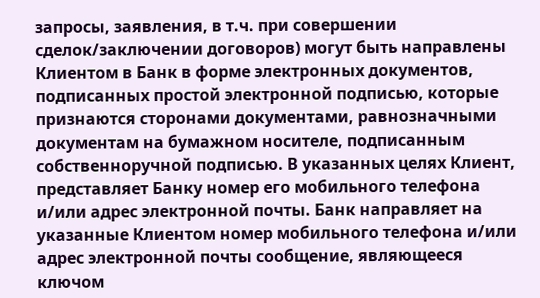запросы, заявления, в т.ч. при совершении сделок/заключении договоров) могут быть направлены Клиентом в Банк в форме электронных документов, подписанных простой электронной подписью, которые признаются сторонами документами, равнозначными документам на бумажном носителе, подписанным собственноручной подписью. В указанных целях Клиент, представляет Банку номер его мобильного телефона и/или адрес электронной почты. Банк направляет на указанные Клиентом номер мобильного телефона и/или адрес электронной почты сообщение, являющееся ключом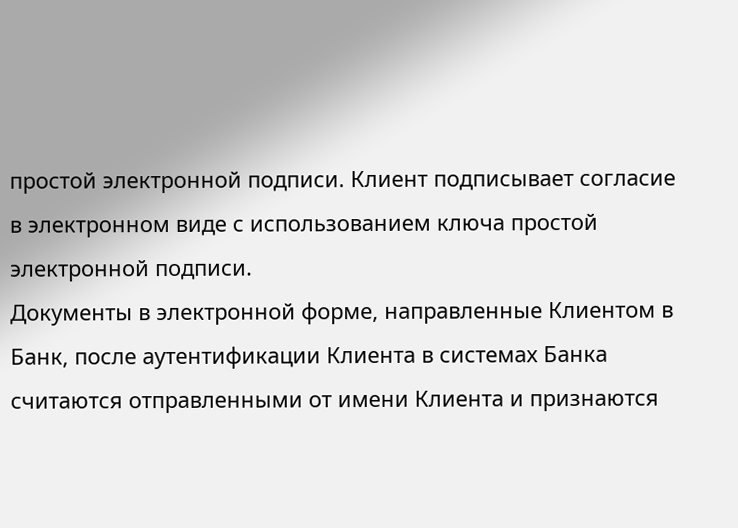простой электронной подписи. Клиент подписывает согласие в электронном виде с использованием ключа простой электронной подписи.
Документы в электронной форме, направленные Клиентом в Банк, после аутентификации Клиента в системах Банка считаются отправленными от имени Клиента и признаются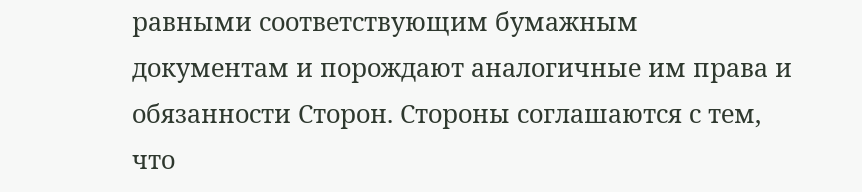равными соответствующим бумажным документам и порождают аналогичные им права и обязанности Сторон. Стороны соглашаются с тем, что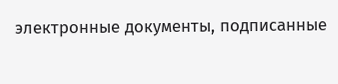электронные документы, подписанные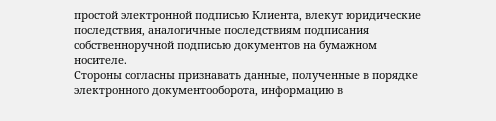простой электронной подписью Клиента, влекут юридические последствия, аналогичные последствиям подписания собственноручной подписью документов на бумажном носителе.
Стороны согласны признавать данные, полученные в порядке электронного документооборота, информацию в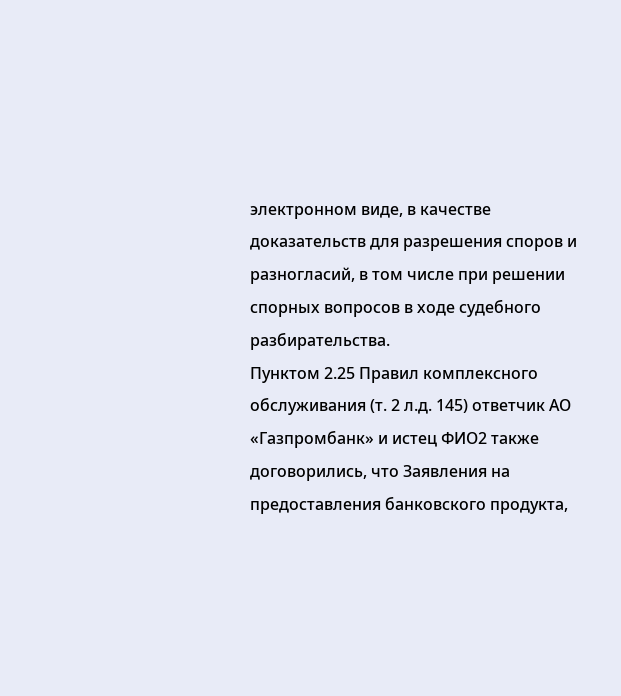электронном виде, в качестве доказательств для разрешения споров и разногласий, в том числе при решении спорных вопросов в ходе судебного разбирательства.
Пунктом 2.25 Правил комплексного обслуживания (т. 2 л.д. 145) ответчик АО «Газпромбанк» и истец ФИО2 также договорились, что Заявления на предоставления банковского продукта,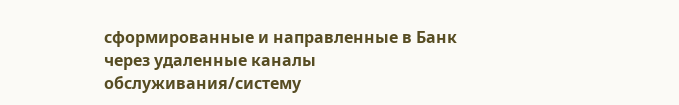сформированные и направленные в Банк через удаленные каналы обслуживания/систему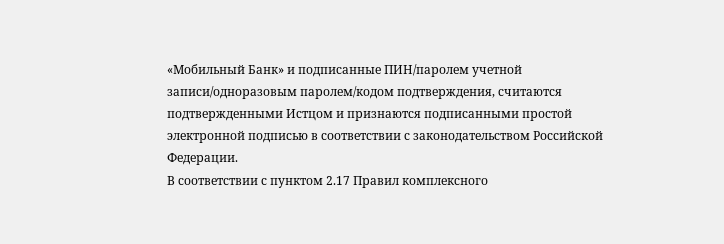«Мобильный Банк» и подписанные ПИН/паролем учетной записи/одноразовым паролем/кодом подтверждения, считаются подтвержденными Истцом и признаются подписанными простой электронной подписью в соответствии с законодательством Российской Федерации.
В соответствии с пунктом 2.17 Правил комплексного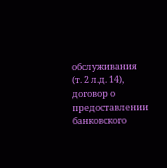обслуживания (т. 2 л.д. 14), договор о предоставлении банковского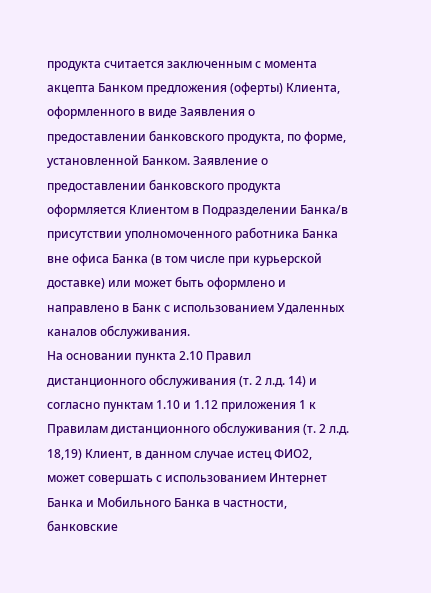продукта считается заключенным с момента акцепта Банком предложения (оферты) Клиента, оформленного в виде Заявления о предоставлении банковского продукта, по форме, установленной Банком. Заявление о предоставлении банковского продукта оформляется Клиентом в Подразделении Банка/в присутствии уполномоченного работника Банка вне офиса Банка (в том числе при курьерской доставке) или может быть оформлено и направлено в Банк с использованием Удаленных каналов обслуживания.
На основании пункта 2.10 Правил дистанционного обслуживания (т. 2 л.д. 14) и согласно пунктам 1.10 и 1.12 приложения 1 к Правилам дистанционного обслуживания (т. 2 л.д. 18,19) Клиент, в данном случае истец ФИО2, может совершать с использованием Интернет Банка и Мобильного Банка в частности, банковские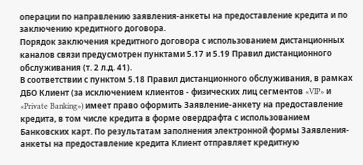операции по направлению заявления-анкеты на предоставление кредита и по заключению кредитного договора.
Порядок заключения кредитного договора с использованием дистанционных каналов связи предусмотрен пунктами 5.17 и 5.19 Правил дистанционного обслуживания (т. 2 л.д. 41).
В соответствии с пунктом 5.18 Правил дистанционного обслуживания, в рамках ДБО Клиент (за исключением клиентов - физических лиц сегментов «VIP» и «Private Banking») имеет право оформить Заявление-анкету на предоставление кредита, в том числе кредита в форме овердрафта с использованием Банковских карт. По результатам заполнения электронной формы Заявления-анкеты на предоставление кредита Клиент отправляет кредитную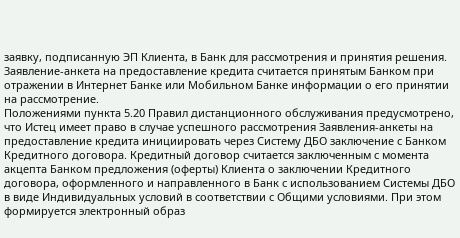заявку, подписанную ЭП Клиента, в Банк для рассмотрения и принятия решения. Заявление-анкета на предоставление кредита считается принятым Банком при отражении в Интернет Банке или Мобильном Банке информации о его принятии на рассмотрение.
Положениями пункта 5.20 Правил дистанционного обслуживания предусмотрено, что Истец имеет право в случае успешного рассмотрения Заявления-анкеты на предоставление кредита инициировать через Систему ДБО заключение с Банком Кредитного договора. Кредитный договор считается заключенным с момента акцепта Банком предложения (оферты) Клиента о заключении Кредитного договора, оформленного и направленного в Банк с использованием Системы ДБО в виде Индивидуальных условий в соответствии с Общими условиями. При этом формируется электронный образ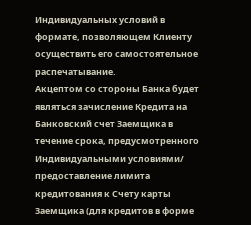Индивидуальных условий в формате, позволяющем Клиенту осуществить его самостоятельное распечатывание.
Акцептом со стороны Банка будет являться зачисление Кредита на Банковский счет Заемщика в течение срока, предусмотренного Индивидуальными условиями/ предоставление лимита кредитования к Счету карты Заемщика (для кредитов в форме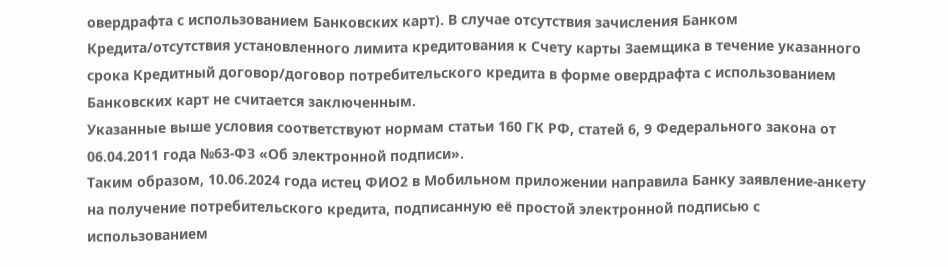овердрафта с использованием Банковских карт). В случае отсутствия зачисления Банком Кредита/отсутствия установленного лимита кредитования к Счету карты Заемщика в течение указанного срока Кредитный договор/договор потребительского кредита в форме овердрафта с использованием Банковских карт не считается заключенным.
Указанные выше условия соответствуют нормам статьи 160 ГК РФ, статей 6, 9 Федерального закона от 06.04.2011 года №63-ФЗ «Об электронной подписи».
Таким образом, 10.06.2024 года истец ФИО2 в Мобильном приложении направила Банку заявление-анкету на получение потребительского кредита, подписанную её простой электронной подписью с использованием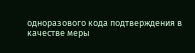одноразового кода подтверждения в качестве меры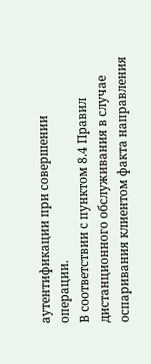аутентификации при совершении операции.
В соответствии с пунктом 8.4 Правил дистанционного обслуживания в случае оспаривания клиентом факта направления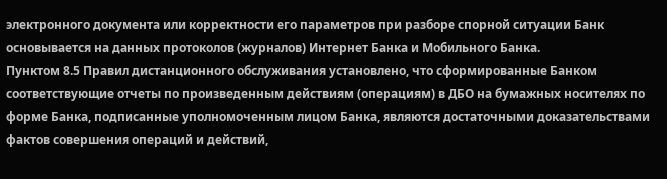электронного документа или корректности его параметров при разборе спорной ситуации Банк основывается на данных протоколов (журналов) Интернет Банка и Мобильного Банка.
Пунктом 8.5 Правил дистанционного обслуживания установлено, что сформированные Банком соответствующие отчеты по произведенным действиям (операциям) в ДБО на бумажных носителях по форме Банка, подписанные уполномоченным лицом Банка, являются достаточными доказательствами фактов совершения операций и действий,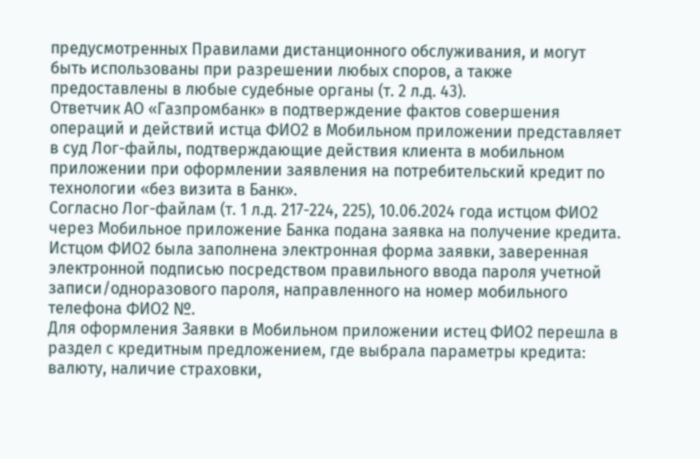предусмотренных Правилами дистанционного обслуживания, и могут быть использованы при разрешении любых споров, а также предоставлены в любые судебные органы (т. 2 л.д. 43).
Ответчик АО «Газпромбанк» в подтверждение фактов совершения операций и действий истца ФИО2 в Мобильном приложении представляет в суд Лог-файлы, подтверждающие действия клиента в мобильном приложении при оформлении заявления на потребительский кредит по технологии «без визита в Банк».
Согласно Лог-файлам (т. 1 л.д. 217-224, 225), 10.06.2024 года истцом ФИО2 через Мобильное приложение Банка подана заявка на получение кредита. Истцом ФИО2 была заполнена электронная форма заявки, заверенная электронной подписью посредством правильного ввода пароля учетной записи/одноразового пароля, направленного на номер мобильного телефона ФИО2 №.
Для оформления Заявки в Мобильном приложении истец ФИО2 перешла в раздел с кредитным предложением, где выбрала параметры кредита: валюту, наличие страховки,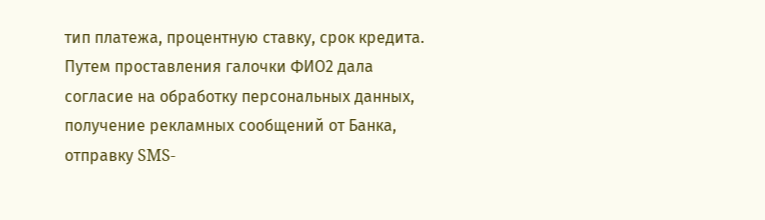тип платежа, процентную ставку, срок кредита. Путем проставления галочки ФИО2 дала согласие на обработку персональных данных, получение рекламных сообщений от Банка, отправку SMS-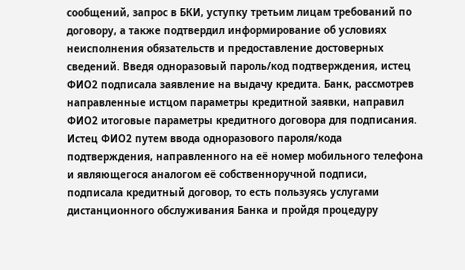сообщений, запрос в БКИ, уступку третьим лицам требований по договору, а также подтвердил информирование об условиях неисполнения обязательств и предоставление достоверных сведений. Введя одноразовый пароль/код подтверждения, истец ФИО2 подписала заявление на выдачу кредита. Банк, рассмотрев направленные истцом параметры кредитной заявки, направил ФИО2 итоговые параметры кредитного договора для подписания.
Истец ФИО2 путем ввода одноразового пароля/кода подтверждения, направленного на её номер мобильного телефона и являющегося аналогом её собственноручной подписи, подписала кредитный договор, то есть пользуясь услугами дистанционного обслуживания Банка и пройдя процедуру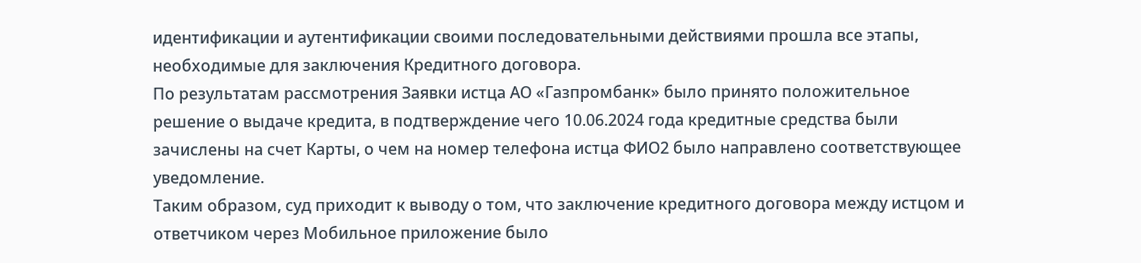идентификации и аутентификации своими последовательными действиями прошла все этапы, необходимые для заключения Кредитного договора.
По результатам рассмотрения Заявки истца АО «Газпромбанк» было принято положительное решение о выдаче кредита, в подтверждение чего 10.06.2024 года кредитные средства были зачислены на счет Карты, о чем на номер телефона истца ФИО2 было направлено соответствующее уведомление.
Таким образом, суд приходит к выводу о том, что заключение кредитного договора между истцом и ответчиком через Мобильное приложение было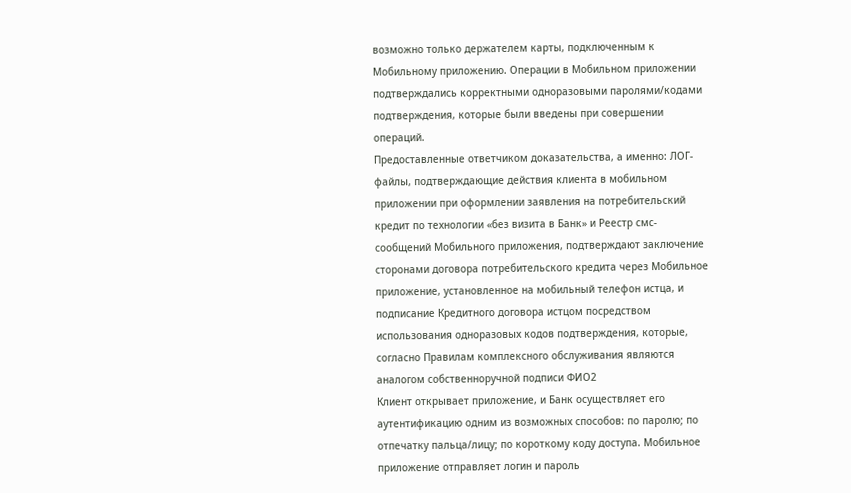возможно только держателем карты, подключенным к Мобильному приложению. Операции в Мобильном приложении подтверждались корректными одноразовыми паролями/кодами подтверждения, которые были введены при совершении операций.
Предоставленные ответчиком доказательства, а именно: ЛОГ-файлы, подтверждающие действия клиента в мобильном приложении при оформлении заявления на потребительский кредит по технологии «без визита в Банк» и Реестр смс-сообщений Мобильного приложения, подтверждают заключение сторонами договора потребительского кредита через Мобильное приложение, установленное на мобильный телефон истца, и подписание Кредитного договора истцом посредством использования одноразовых кодов подтверждения, которые, согласно Правилам комплексного обслуживания являются аналогом собственноручной подписи ФИО2
Клиент открывает приложение, и Банк осуществляет его аутентификацию одним из возможных способов: по паролю; по отпечатку пальца/лицу; по короткому коду доступа. Мобильное приложение отправляет логин и пароль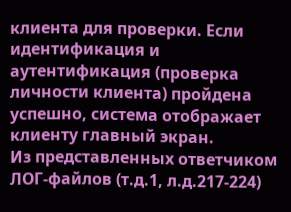клиента для проверки. Если идентификация и аутентификация (проверка личности клиента) пройдена успешно, система отображает клиенту главный экран.
Из представленных ответчиком ЛОГ-файлов (т.д.1, л.д.217-224)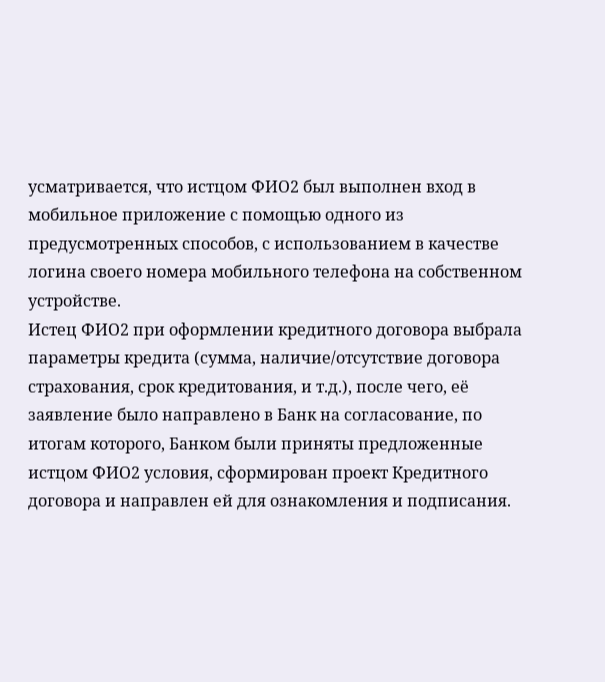усматривается, что истцом ФИО2 был выполнен вход в мобильное приложение с помощью одного из предусмотренных способов, с использованием в качестве логина своего номера мобильного телефона на собственном устройстве.
Истец ФИО2 при оформлении кредитного договора выбрала параметры кредита (сумма, наличие/отсутствие договора страхования, срок кредитования, и т.д.), после чего, её заявление было направлено в Банк на согласование, по итогам которого, Банком были приняты предложенные истцом ФИО2 условия, сформирован проект Кредитного договора и направлен ей для ознакомления и подписания.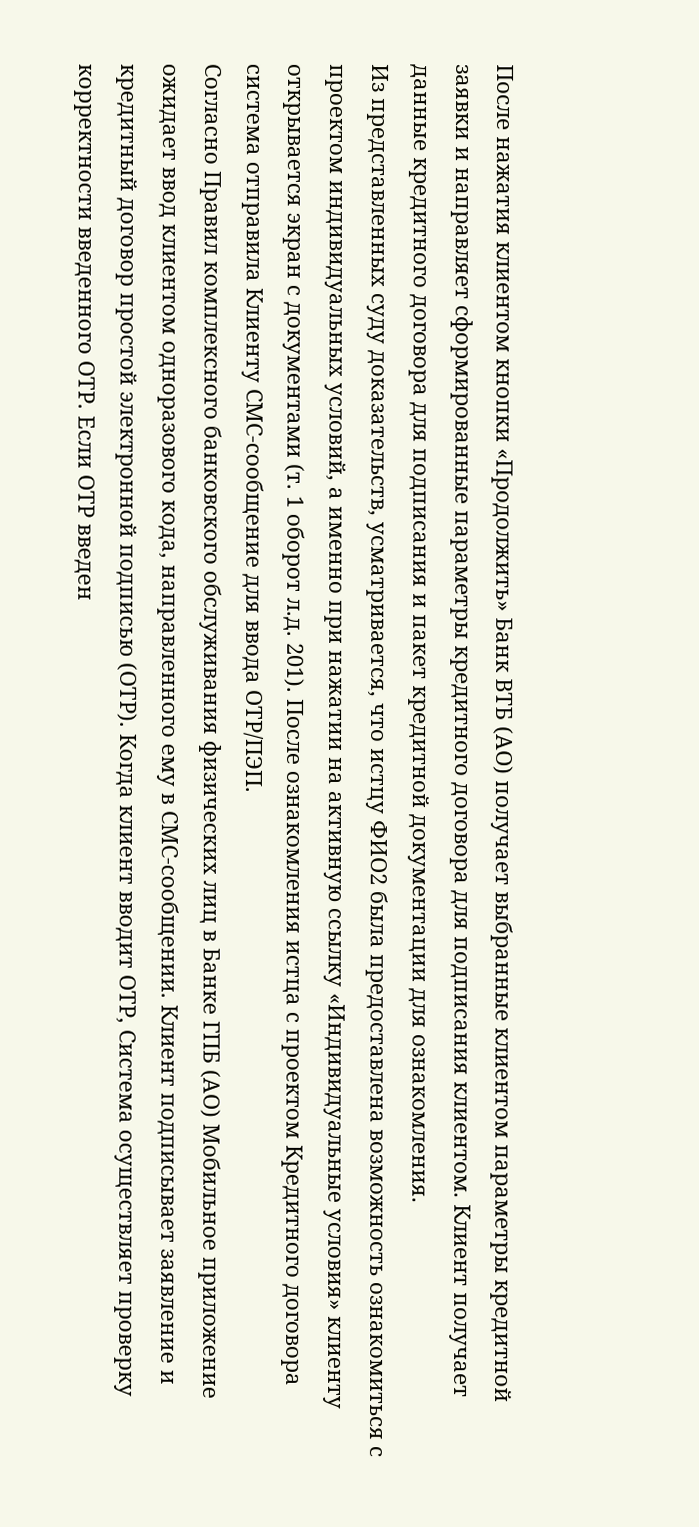После нажатия клиентом кнопки «Продолжить» Банк ВТБ (АО) получает выбранные клиентом параметры кредитной заявки и направляет сформированные параметры кредитного договора для подписания клиентом. Клиент получает данные кредитного договора для подписания и пакет кредитной документации для ознакомления.
Из представленных суду доказательств, усматривается, что истцу ФИО2 была предоставлена возможность ознакомиться с проектом индивидуальных условий, а именно при нажатии на активную ссылку «Индивидуальные условия» клиенту открывается экран с документами (т. 1 оборот л.д. 201). После ознакомления истца с проектом Кредитного договора система отправила Клиенту СМС-сообщение для ввода ОТР/ПЭП.
Согласно Правил комплексного банковского обслуживания физических лиц в Банке ГПБ (АО) Мобильное приложение ожидает ввод клиентом одноразового кода, направленного ему в СМС-сообщении. Клиент подписывает заявление и кредитный договор простой электронной подписью (ОТР). Когда клиент вводит ОТР, Система осуществляет проверку корректности введенного ОТР. Если ОТР введен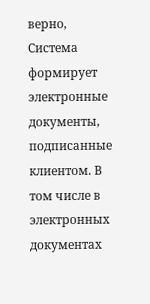верно, Система формирует электронные документы, подписанные клиентом. В том числе в электронных документах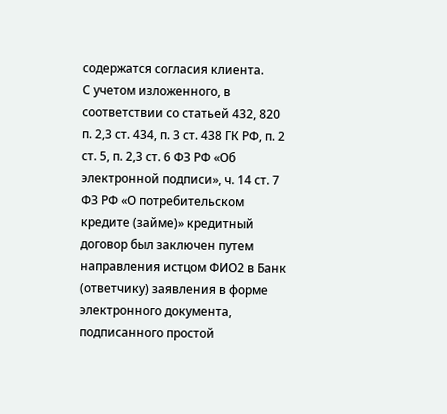содержатся согласия клиента.
С учетом изложенного, в соответствии со статьей 432, 820 п. 2,3 ст. 434, п. 3 ст. 438 ГК РФ, п. 2 ст. 5, п. 2,3 ст. 6 ФЗ РФ «Об электронной подписи», ч. 14 ст. 7 ФЗ РФ «О потребительском кредите (займе)» кредитный договор был заключен путем направления истцом ФИО2 в Банк (ответчику) заявления в форме электронного документа, подписанного простой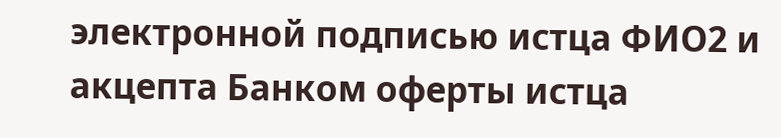электронной подписью истца ФИО2 и акцепта Банком оферты истца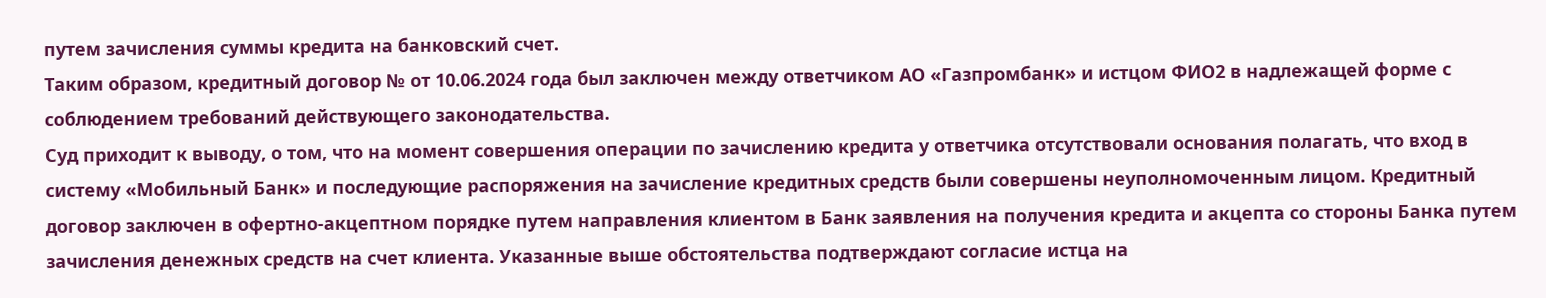путем зачисления суммы кредита на банковский счет.
Таким образом, кредитный договор № от 10.06.2024 года был заключен между ответчиком АО «Газпромбанк» и истцом ФИО2 в надлежащей форме с соблюдением требований действующего законодательства.
Суд приходит к выводу, о том, что на момент совершения операции по зачислению кредита у ответчика отсутствовали основания полагать, что вход в систему «Мобильный Банк» и последующие распоряжения на зачисление кредитных средств были совершены неуполномоченным лицом. Кредитный договор заключен в офертно-акцептном порядке путем направления клиентом в Банк заявления на получения кредита и акцепта со стороны Банка путем зачисления денежных средств на счет клиента. Указанные выше обстоятельства подтверждают согласие истца на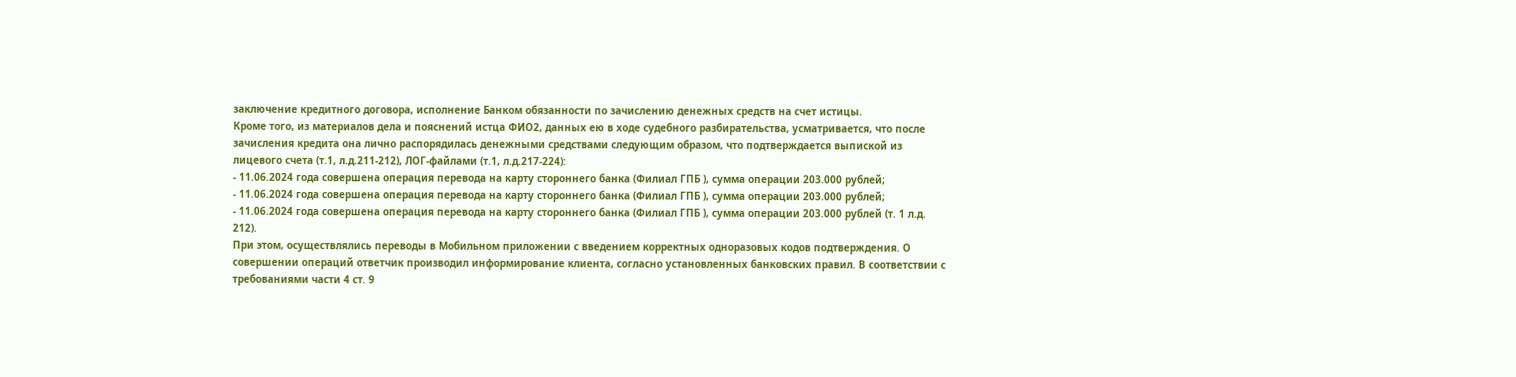заключение кредитного договора, исполнение Банком обязанности по зачислению денежных средств на счет истицы.
Кроме того, из материалов дела и пояснений истца ФИО2, данных ею в ходе судебного разбирательства, усматривается, что после зачисления кредита она лично распорядилась денежными средствами следующим образом, что подтверждается выпиской из лицевого счета (т.1, л.д.211-212), ЛОГ-файлами (т.1, л.д.217-224):
- 11.06.2024 года совершена операция перевода на карту стороннего банка (Филиал ГПБ ), сумма операции 203.000 рублей;
- 11.06.2024 года совершена операция перевода на карту стороннего банка (Филиал ГПБ ), сумма операции 203.000 рублей;
- 11.06.2024 года совершена операция перевода на карту стороннего банка (Филиал ГПБ ), сумма операции 203.000 рублей (т. 1 л.д. 212).
При этом, осуществлялись переводы в Мобильном приложении с введением корректных одноразовых кодов подтверждения. О совершении операций ответчик производил информирование клиента, согласно установленных банковских правил. В соответствии с требованиями части 4 ст. 9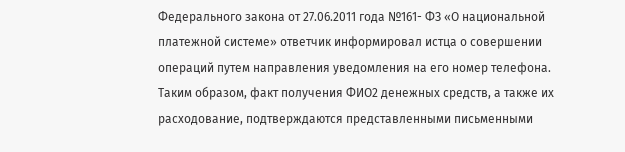Федерального закона от 27.06.2011 года №161- ФЗ «О национальной платежной системе» ответчик информировал истца о совершении операций путем направления уведомления на его номер телефона. Таким образом, факт получения ФИО2 денежных средств, а также их расходование, подтверждаются представленными письменными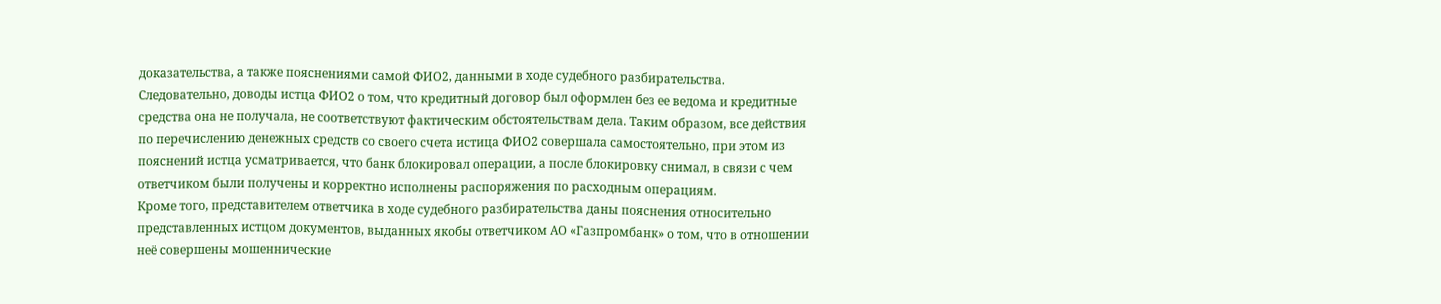доказательства, а также пояснениями самой ФИО2, данными в ходе судебного разбирательства. Следовательно, доводы истца ФИО2 о том, что кредитный договор был оформлен без ее ведома и кредитные средства она не получала, не соответствуют фактическим обстоятельствам дела. Таким образом, все действия по перечислению денежных средств со своего счета истица ФИО2 совершала самостоятельно, при этом из пояснений истца усматривается, что банк блокировал операции, а после блокировку снимал, в связи с чем ответчиком были получены и корректно исполнены распоряжения по расходным операциям.
Кроме того, представителем ответчика в ходе судебного разбирательства даны пояснения относительно представленных истцом документов, выданных якобы ответчиком АО «Газпромбанк» о том, что в отношении неё совершены мошеннические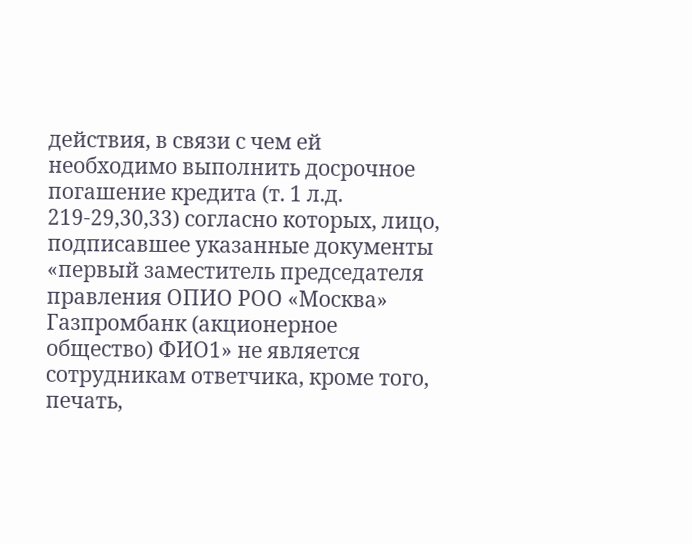действия, в связи с чем ей необходимо выполнить досрочное погашение кредита (т. 1 л.д. 219-29,30,33) согласно которых, лицо, подписавшее указанные документы «первый заместитель председателя правления ОПИО РОО «Москва» Газпромбанк (акционерное общество) ФИО1» не является сотрудникам ответчика, кроме того, печать,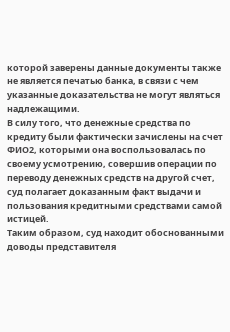которой заверены данные документы также не является печатью банка, в связи с чем указанные доказательства не могут являться надлежащими.
В силу того, что денежные средства по кредиту были фактически зачислены на счет ФИО2, которыми она воспользовалась по своему усмотрению, совершив операции по переводу денежных средств на другой счет, суд полагает доказанным факт выдачи и пользования кредитными средствами самой истицей.
Таким образом, суд находит обоснованными доводы представителя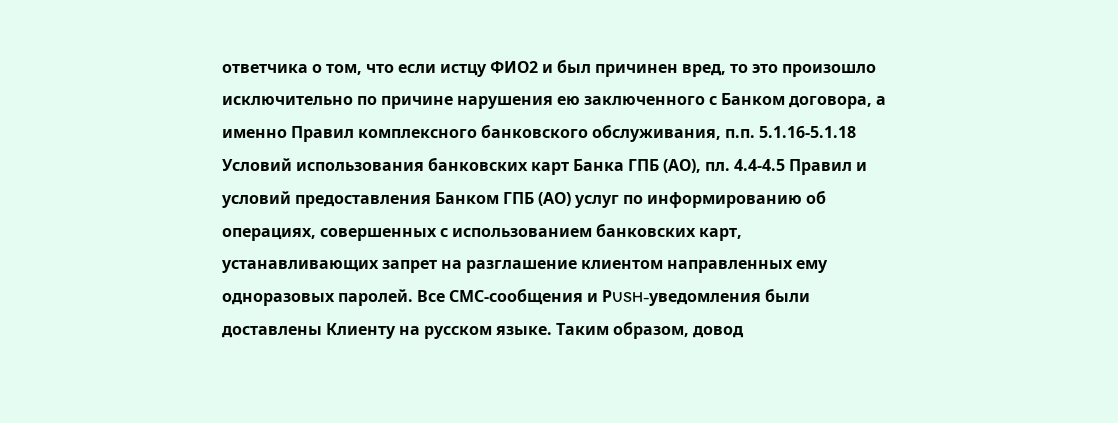ответчика о том, что если истцу ФИО2 и был причинен вред, то это произошло исключительно по причине нарушения ею заключенного с Банком договора, а именно Правил комплексного банковского обслуживания, п.п. 5.1.16-5.1.18 Условий использования банковских карт Банка ГПБ (АО), пл. 4.4-4.5 Правил и условий предоставления Банком ГПБ (АО) услуг по информированию об операциях, совершенных с использованием банковских карт, устанавливающих запрет на разглашение клиентом направленных ему одноразовых паролей. Все СМС-сообщения и РUSH-уведомления были доставлены Клиенту на русском языке. Таким образом, довод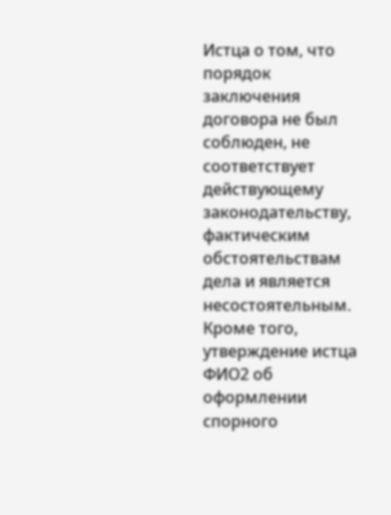Истца о том, что порядок заключения договора не был соблюден, не соответствует действующему законодательству, фактическим обстоятельствам дела и является несостоятельным.
Кроме того, утверждение истца ФИО2 об оформлении спорного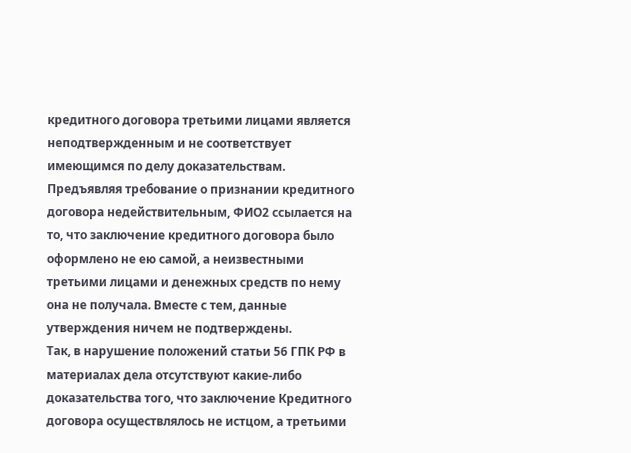кредитного договора третьими лицами является неподтвержденным и не соответствует имеющимся по делу доказательствам.
Предъявляя требование о признании кредитного договора недействительным, ФИО2 ссылается на то, что заключение кредитного договора было оформлено не ею самой, а неизвестными третьими лицами и денежных средств по нему она не получала. Вместе с тем, данные утверждения ничем не подтверждены.
Так, в нарушение положений статьи 56 ГПК РФ в материалах дела отсутствуют какие-либо доказательства того, что заключение Кредитного договора осуществлялось не истцом, а третьими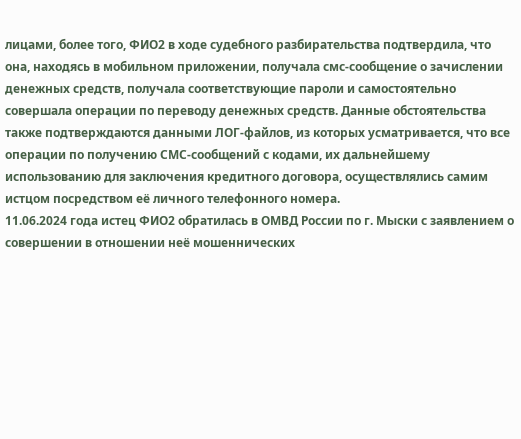лицами, более того, ФИО2 в ходе судебного разбирательства подтвердила, что она, находясь в мобильном приложении, получала смс-сообщение о зачислении денежных средств, получала соответствующие пароли и самостоятельно совершала операции по переводу денежных средств. Данные обстоятельства также подтверждаются данными ЛОГ-файлов, из которых усматривается, что все операции по получению СМС-сообщений с кодами, их дальнейшему использованию для заключения кредитного договора, осуществлялись самим истцом посредством её личного телефонного номера.
11.06.2024 года истец ФИО2 обратилась в ОМВД России по г. Мыски с заявлением о совершении в отношении неё мошеннических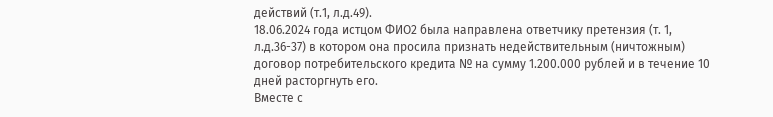действий (т.1, л.д.49).
18.06.2024 года истцом ФИО2 была направлена ответчику претензия (т. 1, л.д.36-37) в котором она просила признать недействительным (ничтожным) договор потребительского кредита № на сумму 1.200.000 рублей и в течение 10 дней расторгнуть его.
Вместе с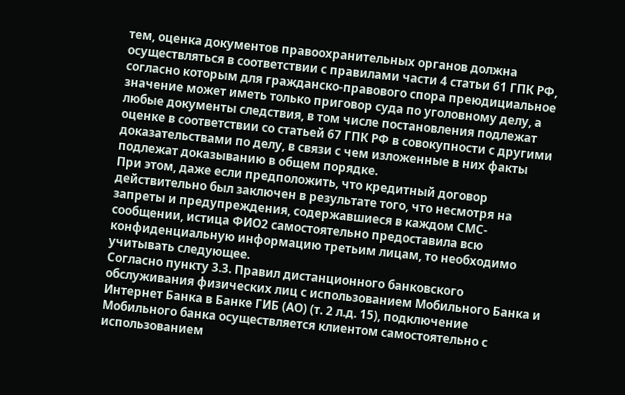тем, оценка документов правоохранительных органов должна осуществляться в соответствии с правилами части 4 статьи 61 ГПК РФ, согласно которым для гражданско-правового спора преюдициальное значение может иметь только приговор суда по уголовному делу, а любые документы следствия, в том числе постановления подлежат оценке в соответствии со статьей 67 ГПК РФ в совокупности с другими доказательствами по делу, в связи с чем изложенные в них факты подлежат доказыванию в общем порядке.
При этом, даже если предположить, что кредитный договор действительно был заключен в результате того, что несмотря на запреты и предупреждения, содержавшиеся в каждом СМС-сообщении, истица ФИО2 самостоятельно предоставила всю конфиденциальную информацию третьим лицам, то необходимо учитывать следующее.
Согласно пункту 3.3. Правил дистанционного банковского обслуживания физических лиц с использованием Мобильного Банка и Интернет Банка в Банке ГИБ (АО) (т. 2 л.д. 15), подключение Мобильного банка осуществляется клиентом самостоятельно с использованием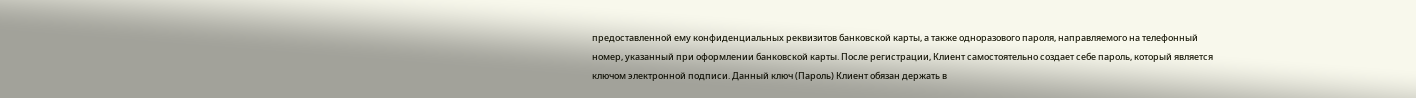предоставленной ему конфиденциальных реквизитов банковской карты, а также одноразового пароля, направляемого на телефонный номер, указанный при оформлении банковской карты. После регистрации, Клиент самостоятельно создает себе пароль, который является ключом электронной подписи. Данный ключ (Пароль) Клиент обязан держать в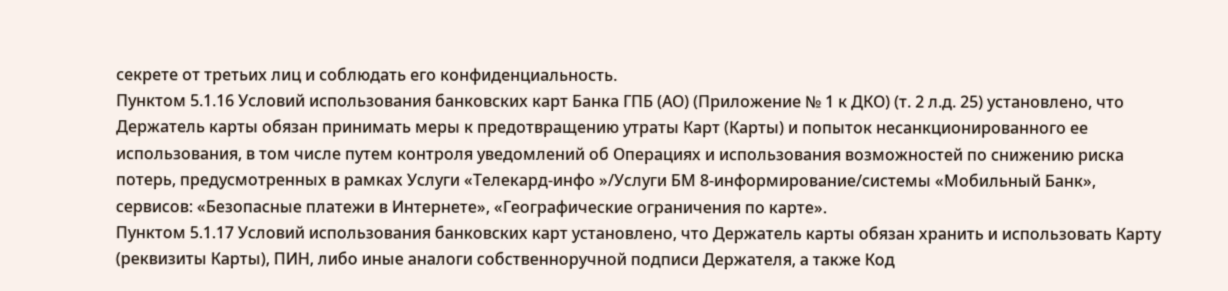секрете от третьих лиц и соблюдать его конфиденциальность.
Пунктом 5.1.16 Условий использования банковских карт Банка ГПБ (АО) (Приложение № 1 к ДКО) (т. 2 л.д. 25) установлено, что Держатель карты обязан принимать меры к предотвращению утраты Карт (Карты) и попыток несанкционированного ее использования, в том числе путем контроля уведомлений об Операциях и использования возможностей по снижению риска потерь, предусмотренных в рамках Услуги «Телекард-инфо »/Услуги БМ 8-информирование/системы «Мобильный Банк», сервисов: «Безопасные платежи в Интернете», «Географические ограничения по карте».
Пунктом 5.1.17 Условий использования банковских карт установлено, что Держатель карты обязан хранить и использовать Карту (реквизиты Карты), ПИН, либо иные аналоги собственноручной подписи Держателя, а также Код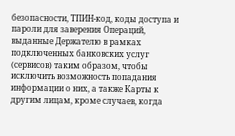безопасности, ТПИН-код, коды доступа и пароли для заверения Операций, выданные Держателю в рамках подключенных банковских услуг (сервисов) таким образом, чтобы исключить возможность попадания информации о них, а также Карты к другим лицам, кроме случаев, когда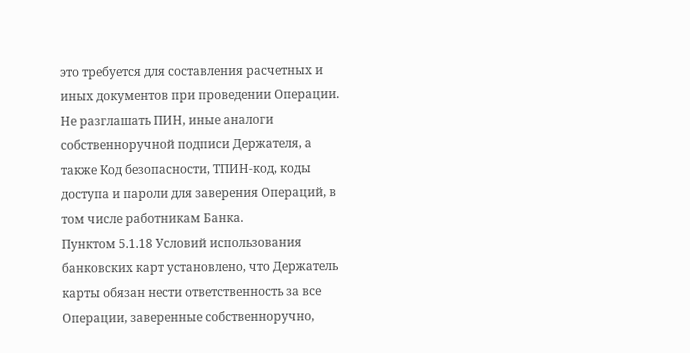это требуется для составления расчетных и иных документов при проведении Операции. Не разглашать ПИН, иные аналоги собственноручной подписи Держателя, а также Код безопасности, ТПИН-код, коды доступа и пароли для заверения Операций, в том числе работникам Банка.
Пунктом 5.1.18 Условий использования банковских карт установлено, что Держатель карты обязан нести ответственность за все Операции, заверенные собственноручно,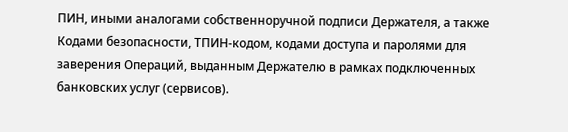ПИН, иными аналогами собственноручной подписи Держателя, а также Кодами безопасности, ТПИН-кодом, кодами доступа и паролями для заверения Операций, выданным Держателю в рамках подключенных банковских услуг (сервисов).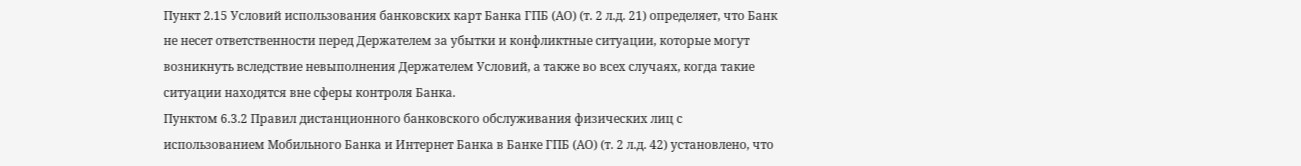Пункт 2.15 Условий использования банковских карт Банка ГПБ (АО) (т. 2 л.д. 21) определяет, что Банк не несет ответственности перед Держателем за убытки и конфликтные ситуации, которые могут возникнуть вследствие невыполнения Держателем Условий, а также во всех случаях, когда такие ситуации находятся вне сферы контроля Банка.
Пунктом 6.3.2 Правил дистанционного банковского обслуживания физических лиц с использованием Мобильного Банка и Интернет Банка в Банке ГПБ (АО) (т. 2 л.д. 42) установлено, что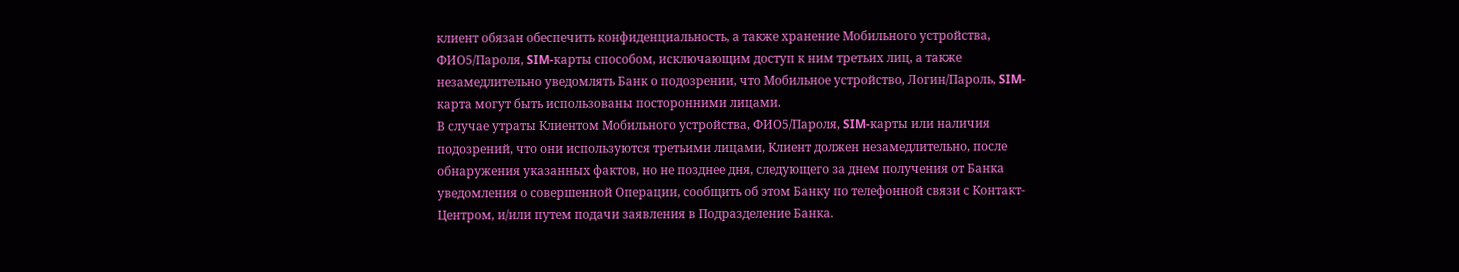клиент обязан обеспечить конфиденциальность, а также хранение Мобильного устройства, ФИО5/Пароля, SIM-карты способом, исключающим доступ к ним третьих лиц, а также незамедлительно уведомлять Банк о подозрении, что Мобильное устройство, Логин/Пароль, SIM-карта могут быть использованы посторонними лицами.
В случае утраты Клиентом Мобильного устройства, ФИО5/Пароля, SIM-карты или наличия подозрений, что они используются третьими лицами, Клиент должен незамедлительно, после обнаружения указанных фактов, но не позднее дня, следующего за днем получения от Банка уведомления о совершенной Операции, сообщить об этом Банку по телефонной связи с Контакт-Центром, и/или путем подачи заявления в Подразделение Банка.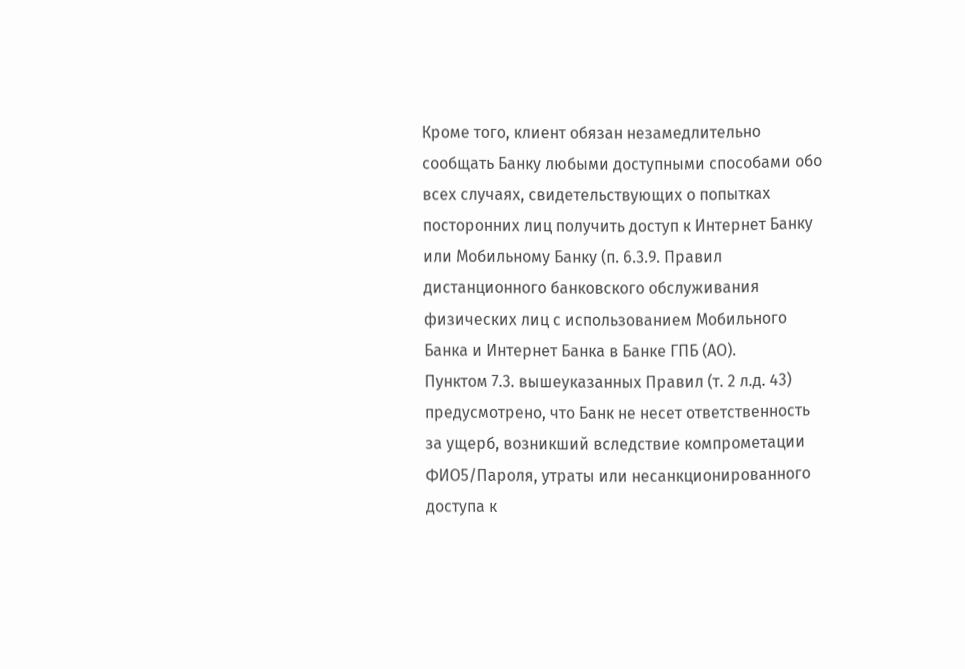Кроме того, клиент обязан незамедлительно сообщать Банку любыми доступными способами обо всех случаях, свидетельствующих о попытках посторонних лиц получить доступ к Интернет Банку или Мобильному Банку (п. 6.3.9. Правил дистанционного банковского обслуживания физических лиц с использованием Мобильного Банка и Интернет Банка в Банке ГПБ (АО).
Пунктом 7.3. вышеуказанных Правил (т. 2 л.д. 43) предусмотрено, что Банк не несет ответственность за ущерб, возникший вследствие компрометации ФИО5/Пароля, утраты или несанкционированного доступа к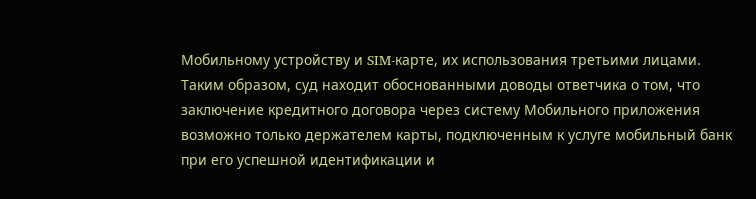Мобильному устройству и SIM-карте, их использования третьими лицами.
Таким образом, суд находит обоснованными доводы ответчика о том, что заключение кредитного договора через систему Мобильного приложения возможно только держателем карты, подключенным к услуге мобильный банк при его успешной идентификации и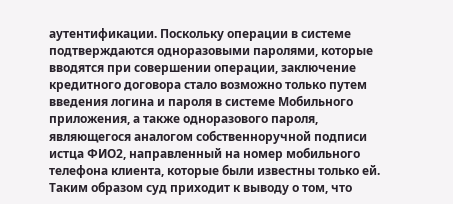аутентификации. Поскольку операции в системе подтверждаются одноразовыми паролями, которые вводятся при совершении операции, заключение кредитного договора стало возможно только путем введения логина и пароля в системе Мобильного приложения, а также одноразового пароля, являющегося аналогом собственноручной подписи истца ФИО2, направленный на номер мобильного телефона клиента, которые были известны только ей.
Таким образом суд приходит к выводу о том, что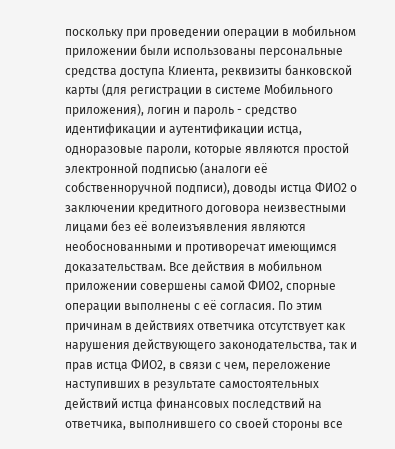поскольку при проведении операции в мобильном приложении были использованы персональные средства доступа Клиента, реквизиты банковской карты (для регистрации в системе Мобильного приложения), логин и пароль - средство идентификации и аутентификации истца, одноразовые пароли, которые являются простой электронной подписью (аналоги её собственноручной подписи), доводы истца ФИО2 о заключении кредитного договора неизвестными лицами без её волеизъявления являются необоснованными и противоречат имеющимся доказательствам. Все действия в мобильном приложении совершены самой ФИО2, спорные операции выполнены с её согласия. По этим причинам в действиях ответчика отсутствует как нарушения действующего законодательства, так и прав истца ФИО2, в связи с чем, переложение наступивших в результате самостоятельных действий истца финансовых последствий на ответчика, выполнившего со своей стороны все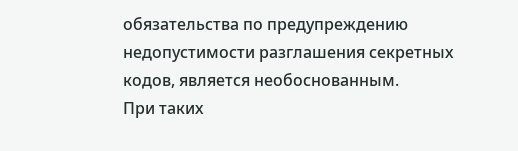обязательства по предупреждению недопустимости разглашения секретных кодов, является необоснованным.
При таких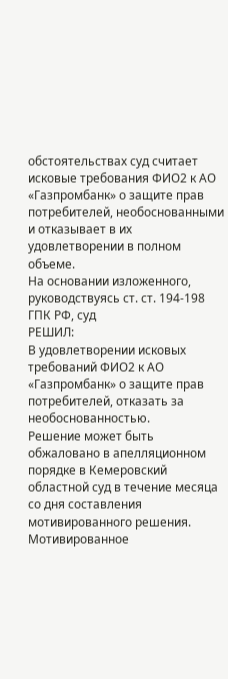обстоятельствах суд считает исковые требования ФИО2 к АО «Газпромбанк» о защите прав потребителей, необоснованными и отказывает в их удовлетворении в полном объеме.
На основании изложенного, руководствуясь ст. ст. 194-198 ГПК РФ, суд
РЕШИЛ:
В удовлетворении исковых требований ФИО2 к АО «Газпромбанк» о защите прав потребителей, отказать за необоснованностью.
Решение может быть обжаловано в апелляционном порядке в Кемеровский областной суд в течение месяца со дня составления мотивированного решения.
Мотивированное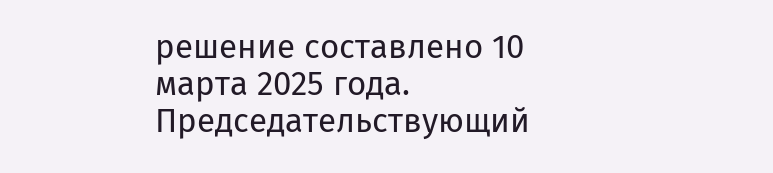решение составлено 10 марта 2025 года.
Председательствующий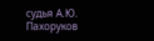судья А.Ю. Пахоруков